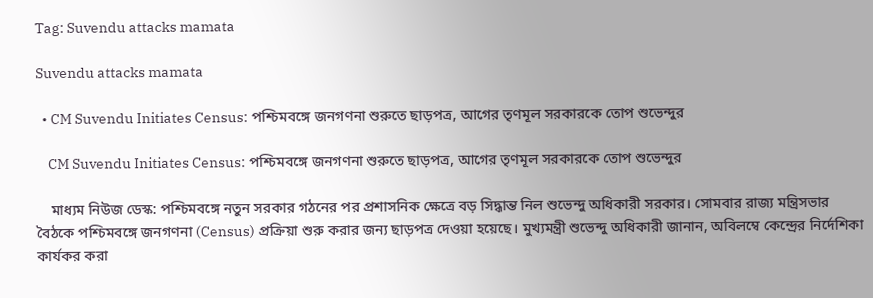Tag: Suvendu attacks mamata

Suvendu attacks mamata

  • CM Suvendu Initiates Census: পশ্চিমবঙ্গে জনগণনা শুরুতে ছাড়পত্র, আগের তৃণমূল সরকারকে তোপ শুভেন্দুর

    CM Suvendu Initiates Census: পশ্চিমবঙ্গে জনগণনা শুরুতে ছাড়পত্র, আগের তৃণমূল সরকারকে তোপ শুভেন্দুর

    মাধ্যম নিউজ ডেস্ক: পশ্চিমবঙ্গে নতুন সরকার গঠনের পর প্রশাসনিক ক্ষেত্রে বড় সিদ্ধান্ত নিল শুভেন্দু অধিকারী সরকার। সোমবার রাজ্য মন্ত্রিসভার বৈঠকে পশ্চিমবঙ্গে জনগণনা (Census) প্রক্রিয়া শুরু করার জন্য ছাড়পত্র দেওয়া হয়েছে। মুখ্যমন্ত্রী শুভেন্দু অধিকারী জানান, অবিলম্বে কেন্দ্রের নির্দেশিকা কার্যকর করা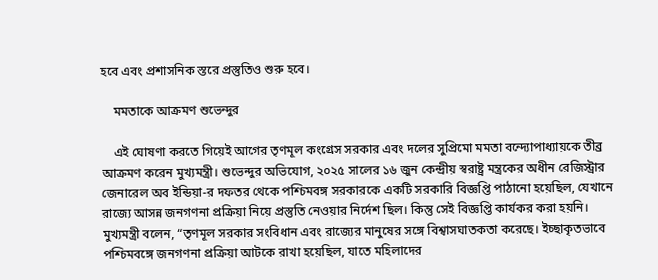হবে এবং প্রশাসনিক স্তরে প্রস্তুতিও শুরু হবে।

    মমতাকে আক্রমণ শুভেন্দুর

    এই ঘোষণা করতে গিয়েই আগের তৃণমূল কংগ্রেস সরকার এবং দলের সুপ্রিমো মমতা বন্দ্যোপাধ্যায়কে তীব্র আক্রমণ করেন মুখ্যমন্ত্রী। শুভেন্দুর অভিযোগ, ২০২৫ সালের ১৬ জুন কেন্দ্রীয় স্বরাষ্ট্র মন্ত্রকের অধীন রেজিস্ট্রার জেনারেল অব ইন্ডিয়া-র দফতর থেকে পশ্চিমবঙ্গ সরকারকে একটি সরকারি বিজ্ঞপ্তি পাঠানো হয়েছিল, যেখানে রাজ্যে আসন্ন জনগণনা প্রক্রিয়া নিয়ে প্রস্তুতি নেওয়ার নির্দেশ ছিল। কিন্তু সেই বিজ্ঞপ্তি কার্যকর করা হয়নি। মুখ্যমন্ত্রী বলেন, “তৃণমূল সরকার সংবিধান এবং রাজ্যের মানুষের সঙ্গে বিশ্বাসঘাতকতা করেছে। ইচ্ছাকৃতভাবে পশ্চিমবঙ্গে জনগণনা প্রক্রিয়া আটকে রাখা হয়েছিল, যাতে মহিলাদের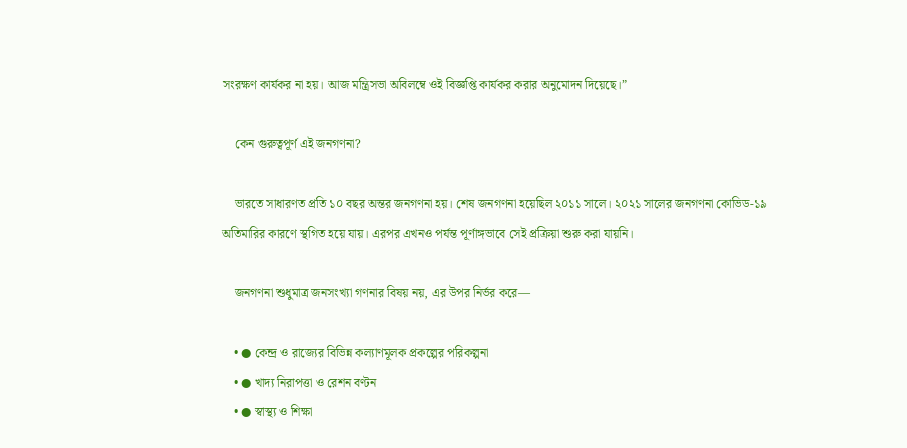সংরক্ষণ কার্যকর না হয়। আজ মন্ত্রিসভা অবিলম্বে ওই বিজ্ঞপ্তি কার্যকর করার অনুমোদন দিয়েছে।”

    কেন গুরুত্বপূর্ণ এই জনগণনা?

    ভারতে সাধারণত প্রতি ১০ বছর অন্তর জনগণনা হয়। শেষ জনগণনা হয়েছিল ২০১১ সালে। ২০২১ সালের জনগণনা কোভিড-১৯ অতিমারির কারণে স্থগিত হয়ে যায়। এরপর এখনও পর্যন্ত পূর্ণাঙ্গভাবে সেই প্রক্রিয়া শুরু করা যায়নি।

    জনগণনা শুধুমাত্র জনসংখ্যা গণনার বিষয় নয়, এর উপর নির্ভর করে—

    • ● কেন্দ্র ও রাজ্যের বিভিন্ন কল্যাণমূলক প্রকল্পের পরিকল্পনা
    • ● খাদ্য নিরাপত্তা ও রেশন বণ্টন
    • ● স্বাস্থ্য ও শিক্ষা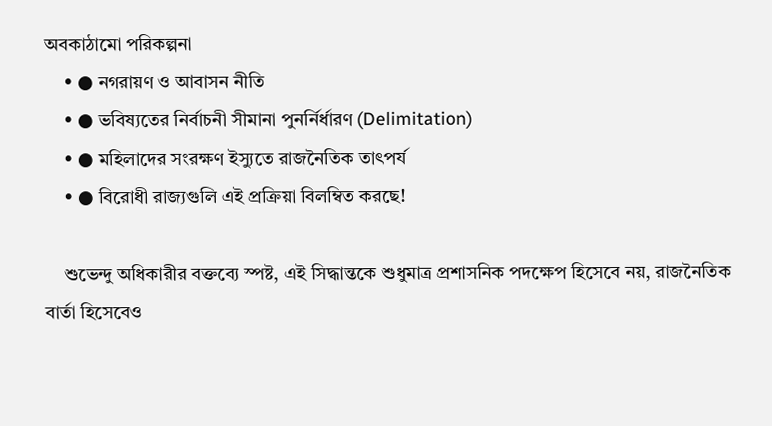অবকাঠামো পরিকল্পনা
    • ● নগরায়ণ ও আবাসন নীতি
    • ● ভবিষ্যতের নির্বাচনী সীমানা পুনর্নির্ধারণ (Delimitation)
    • ● মহিলাদের সংরক্ষণ ইস্যুতে রাজনৈতিক তাৎপর্য
    • ● বিরোধী রাজ্যগুলি এই প্রক্রিয়া বিলম্বিত করছে!

    শুভেন্দু অধিকারীর বক্তব্যে স্পষ্ট, এই সিদ্ধান্তকে শুধুমাত্র প্রশাসনিক পদক্ষেপ হিসেবে নয়, রাজনৈতিক বার্তা হিসেবেও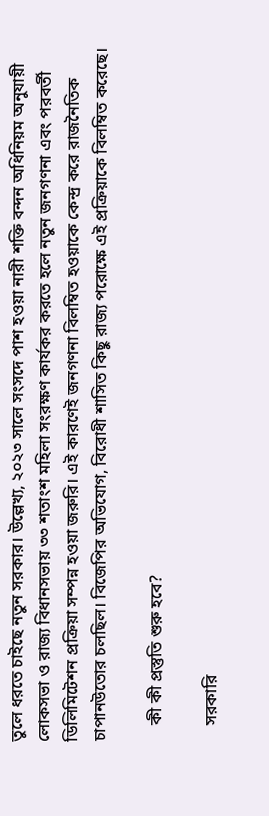তুলে ধরতে চাইছে নতুন সরকার। উল্লেখ্য, ২০২৩ সালে সংসদে পাশ হওয়া নারী শক্তি বন্দন অধিনিয়ম অনুযায়ী লোকসভা ও রাজ্য বিধানসভায় ৩৩ শতাংশ মহিলা সংরক্ষণ কার্যকর করতে হলে নতুন জনগণনা এবং পরবর্তী ডিলিমিটেশন প্রক্রিয়া সম্পন্ন হওয়া জরুরি। এই কারণেই জনগণনা বিলম্বিত হওয়াকে কেন্দ্র করে রাজনৈতিক চাপানউতোর চলছিল। বিজেপির অভিযোগ, বিরোধী শাসিত কিছু রাজ্য পরোক্ষে এই প্রক্রিয়াকে বিলম্বিত করেছে।

    কী কী প্রস্তুতি শুরু হবে?

    সরকারি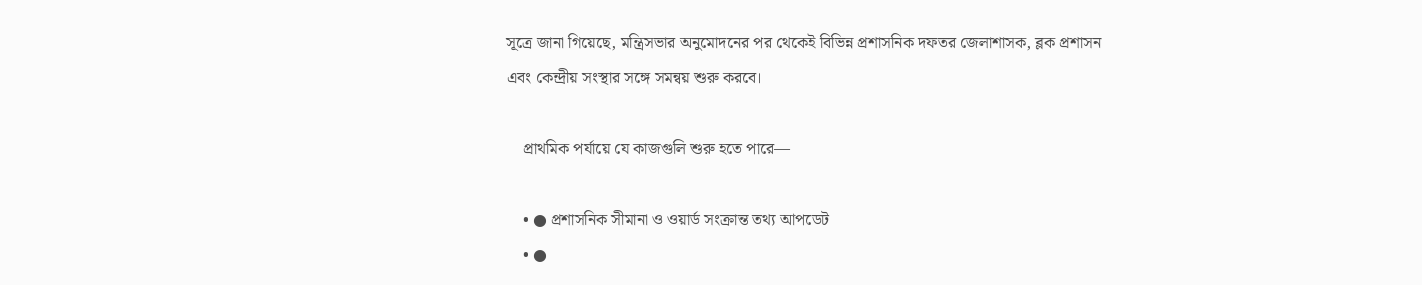সূত্রে জানা গিয়েছে, মন্ত্রিসভার অনুমোদনের পর থেকেই বিভিন্ন প্রশাসনিক দফতর জেলাশাসক, ব্লক প্রশাসন এবং কেন্দ্রীয় সংস্থার সঙ্গে সমন্বয় শুরু করবে।

    প্রাথমিক পর্যায়ে যে কাজগুলি শুরু হতে পারে—

    • ● প্রশাসনিক সীমানা ও ওয়ার্ড সংক্রান্ত তথ্য আপডেট
    • ●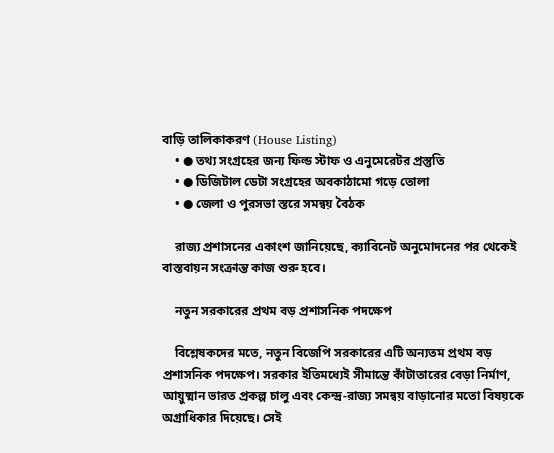বাড়ি তালিকাকরণ (House Listing)
    • ● তথ্য সংগ্রহের জন্য ফিল্ড স্টাফ ও এনুমেরেটর প্রস্তুতি
    • ● ডিজিটাল ডেটা সংগ্রহের অবকাঠামো গড়ে তোলা
    • ● জেলা ও পুরসভা স্তরে সমন্বয় বৈঠক

    রাজ্য প্রশাসনের একাংশ জানিয়েছে, ক্যাবিনেট অনুমোদনের পর থেকেই বাস্তবায়ন সংক্রান্ত কাজ শুরু হবে।

    নতুন সরকারের প্রথম বড় প্রশাসনিক পদক্ষেপ

    বিশ্লেষকদের মতে, নতুন বিজেপি সরকারের এটি অন্যতম প্রথম বড় প্রশাসনিক পদক্ষেপ। সরকার ইতিমধ্যেই সীমান্তে কাঁটাতারের বেড়া নির্মাণ, আয়ুষ্মান ভারত প্রকল্প চালু এবং কেন্দ্র-রাজ্য সমন্বয় বাড়ানোর মতো বিষয়কে অগ্রাধিকার দিয়েছে। সেই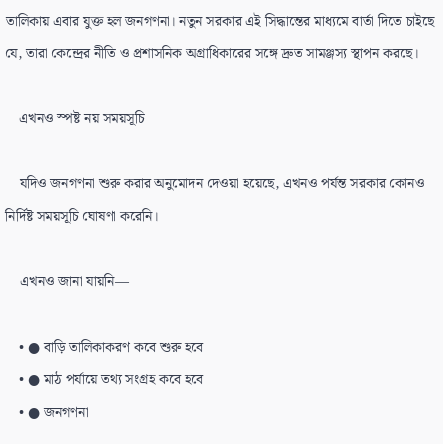তালিকায় এবার যুক্ত হল জনগণনা। নতুন সরকার এই সিদ্ধান্তের মাধ্যমে বার্তা দিতে চাইছে যে, তারা কেন্দ্রের নীতি ও প্রশাসনিক অগ্রাধিকারের সঙ্গে দ্রুত সামঞ্জস্য স্থাপন করছে।

    এখনও স্পষ্ট নয় সময়সূচি

    যদিও জনগণনা শুরু করার অনুমোদন দেওয়া হয়েছে, এখনও পর্যন্ত সরকার কোনও নির্দিষ্ট সময়সূচি ঘোষণা করেনি।

    এখনও জানা যায়নি—

    • ● বাড়ি তালিকাকরণ কবে শুরু হবে
    • ● মাঠ পর্যায়ে তথ্য সংগ্রহ কবে হবে
    • ● জনগণনা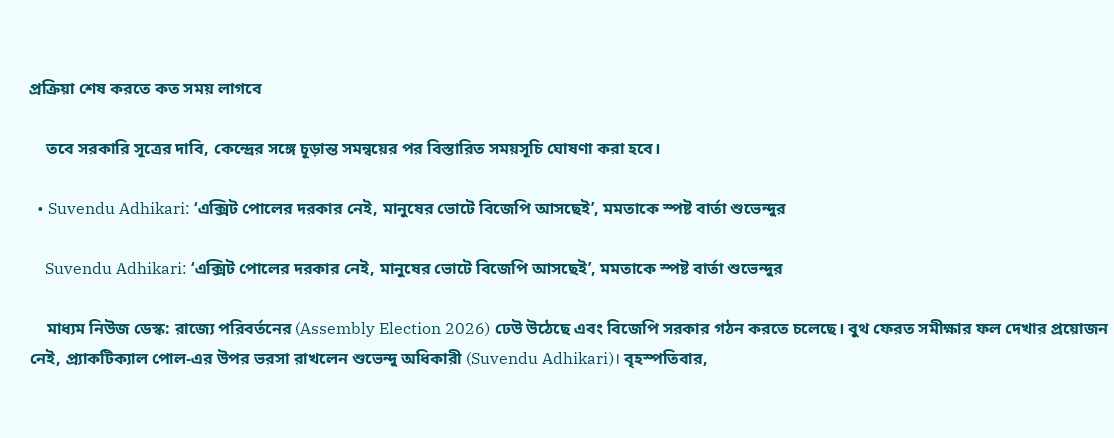প্রক্রিয়া শেষ করতে কত সময় লাগবে

    তবে সরকারি সূত্রের দাবি, কেন্দ্রের সঙ্গে চূড়ান্ত সমন্বয়ের পর বিস্তারিত সময়সূচি ঘোষণা করা হবে।

  • Suvendu Adhikari: ‘এক্সিট পোলের দরকার নেই, মানুষের ভোটে বিজেপি আসছেই’, মমতাকে স্পষ্ট বার্তা শুভেন্দুর

    Suvendu Adhikari: ‘এক্সিট পোলের দরকার নেই, মানুষের ভোটে বিজেপি আসছেই’, মমতাকে স্পষ্ট বার্তা শুভেন্দুর

    মাধ্যম নিউজ ডেস্ক: রাজ্যে পরিবর্তনের (Assembly Election 2026) ঢেউ উঠেছে এবং বিজেপি সরকার গঠন করতে চলেছে। বুথ ফেরত সমীক্ষার ফল দেখার প্রয়োজন নেই, প্র্যাকটিক্যাল পোল-এর উপর ভরসা রাখলেন শুভেন্দু অধিকারী (Suvendu Adhikari)। বৃহস্পতিবার,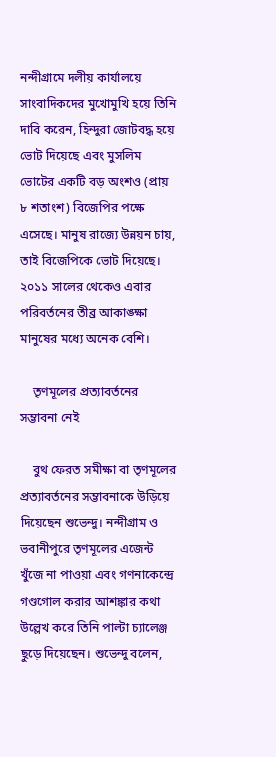নন্দীগ্রামে দলীয় কার্যালয়ে সাংবাদিকদের মুখোমুখি হয়ে তিনি দাবি করেন, হিন্দুরা জোটবদ্ধ হয়ে ভোট দিয়েছে এবং মুসলিম ভোটের একটি বড় অংশও (প্রায় ৮ শতাংশ) বিজেপির পক্ষে এসেছে। মানুষ রাজ্যে উন্নয়ন চায়, তাই বিজেপিকে ভোট দিয়েছে। ২০১১ সালের থেকেও এবার পরিবর্তনের তীব্র আকাঙ্ক্ষা মানুষের মধ্যে অনেক বেশি।

    তৃণমূলের প্রত্যাবর্তনের সম্ভাবনা নেই

    বুথ ফেরত সমীক্ষা বা তৃণমূলের প্রত্যাবর্তনের সম্ভাবনাকে উড়িয়ে দিয়েছেন শুভেন্দু। নন্দীগ্রাম ও ভবানীপুরে তৃণমূলের এজেন্ট খুঁজে না পাওয়া এবং গণনাকেন্দ্রে গণ্ডগোল করার আশঙ্কার কথা উল্লেখ করে তিনি পাল্টা চ্যালেঞ্জ ছুড়ে দিয়েছেন। শুভেন্দু বলেন,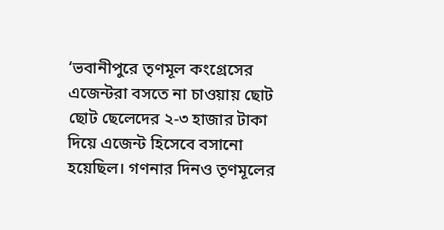‘ভবানীপুরে তৃণমূল কংগ্রেসের এজেন্টরা বসতে না চাওয়ায় ছোট ছোট ছেলেদের ২-৩ হাজার টাকা দিয়ে এজেন্ট হিসেবে বসানো হয়েছিল। গণনার দিনও তৃণমূলের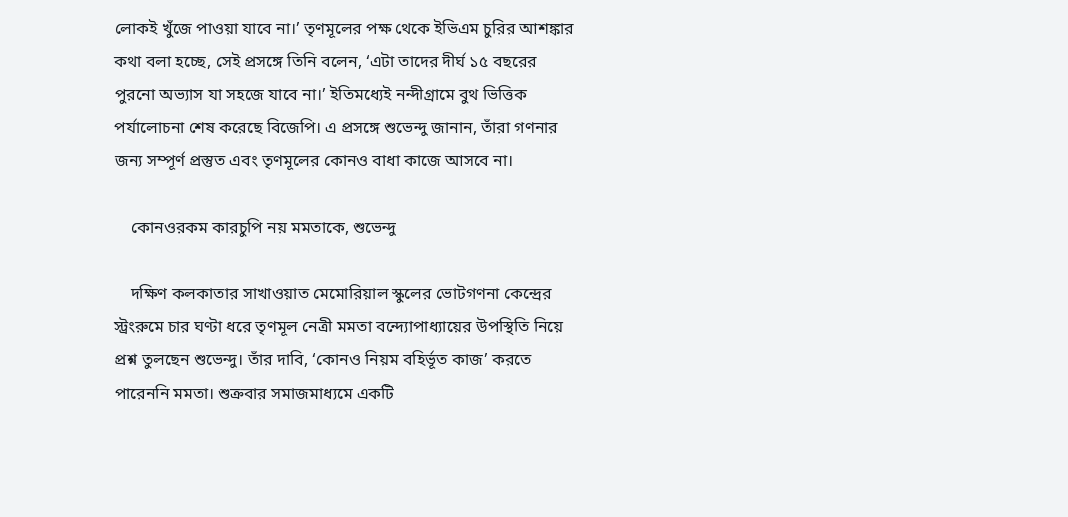লোকই খুঁজে পাওয়া যাবে না।’ তৃণমূলের পক্ষ থেকে ইভিএম চুরির আশঙ্কার কথা বলা হচ্ছে, সেই প্রসঙ্গে তিনি বলেন, ‘এটা তাদের দীর্ঘ ১৫ বছরের পুরনো অভ্যাস যা সহজে যাবে না।’ ইতিমধ্যেই নন্দীগ্রামে বুথ ভিত্তিক পর্যালোচনা শেষ করেছে বিজেপি। এ প্রসঙ্গে শুভেন্দু জানান, তাঁরা গণনার জন্য সম্পূর্ণ প্রস্তুত এবং তৃণমূলের কোনও বাধা কাজে আসবে না।

    কোনওরকম কারচুপি নয় মমতাকে, শুভেন্দু

    দক্ষিণ কলকাতার সাখাওয়াত মেমোরিয়াল স্কুলের ভোটগণনা কেন্দ্রের স্ট্রংরুমে চার ঘণ্টা ধরে তৃণমূল নেত্রী মমতা বন্দ্যোপাধ্যায়ের উপস্থিতি নিয়ে প্রশ্ন তুলছেন শুভেন্দু। তাঁর দাবি, ‘কোনও নিয়ম বহির্ভূত কাজ’ করতে পারেননি মমতা। শুক্রবার সমাজমাধ্যমে একটি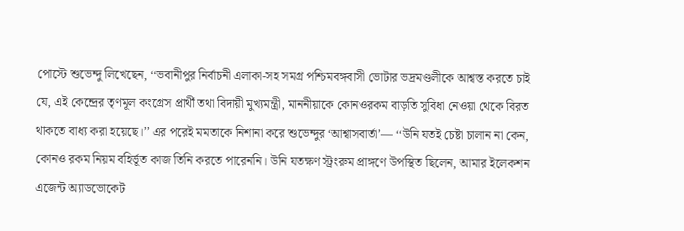পোস্টে শুভেন্দু লিখেছেন, ‘‘ভবানীপুর নির্বাচনী এলাকা-সহ সমগ্র পশ্চিমবঙ্গবাসী ভোটার ভদ্রমণ্ডলীকে আশ্বস্ত করতে চাই যে, এই কেন্দ্রের তৃণমূল কংগ্রেস প্রার্থী তথা বিদায়ী মুখ্যমন্ত্রী, মাননীয়াকে কোনওরকম বাড়তি সুবিধা নেওয়া থেকে বিরত থাকতে বাধ্য করা হয়েছে।’’ এর পরেই মমতাকে নিশানা করে শুভেন্দুর ‘আশ্বাসবার্তা’— ‘‘উনি যতই চেষ্টা চালান না কেন, কোনও রকম নিয়ম বহির্ভূত কাজ তিনি করতে পারেননি। উনি যতক্ষণ স্ট্রংরুম প্রাঙ্গণে উপস্থিত ছিলেন, আমার ইলেকশন এজেন্ট অ্যাডভোকেট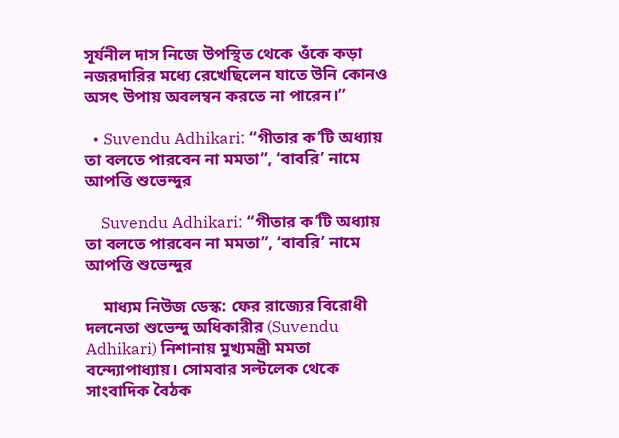সূর্যনীল দাস নিজে উপস্থিত থেকে ওঁকে কড়া নজরদারির মধ্যে রেখেছিলেন যাতে উনি কোনও অসৎ উপায় অবলম্বন করতে না পারেন।’’

  • Suvendu Adhikari: “গীতার ক’টি অধ্যায় তা বলতে পারবেন না মমতা”, ‘বাবরি’ নামে আপত্তি শুভেন্দুর

    Suvendu Adhikari: “গীতার ক’টি অধ্যায় তা বলতে পারবেন না মমতা”, ‘বাবরি’ নামে আপত্তি শুভেন্দুর

    মাধ্যম নিউজ ডেস্ক: ফের রাজ্যের বিরোধী দলনেতা শুভেন্দু অধিকারীর (Suvendu Adhikari) নিশানায় মুখ্যমন্ত্রী মমতা বন্দ্যোপাধ্যায়। সোমবার সল্টলেক থেকে সাংবাদিক বৈঠক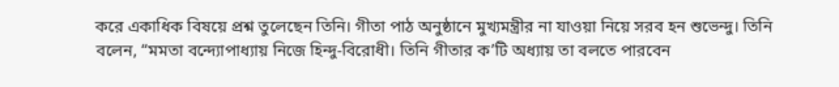করে একাধিক বিষয়ে প্রশ্ন তুলেছেন তিনি। গীতা পাঠ অনুষ্ঠানে মুখ্যমন্ত্রীর না যাওয়া নিয়ে সরব হন শুভেন্দু। তিনি বলেন, “মমতা বন্দ্যোপাধ্যায় নিজে হিন্দু-বিরোধী। তিনি গীতার ক’টি অধ্যায় তা বলতে পারবেন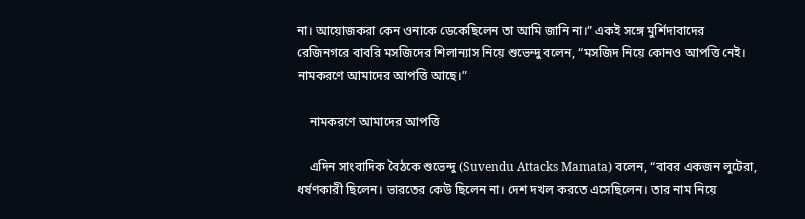না। আয়োজকরা কেন ওনাকে ডেকেছিলেন তা আমি জানি না।” একই সঙ্গে মুর্শিদাবাদের রেজিনগরে বাবরি মসজিদের শিলান্যাস নিয়ে শুভেন্দু বলেন, “মসজিদ নিয়ে কোনও আপত্তি নেই। নামকরণে আমাদের আপত্তি আছে।”

    নামকরণে আমাদের আপত্তি

    এদিন সাংবাদিক বৈঠকে শুভেন্দু (Suvendu Attacks Mamata) বলেন, “বাবর একজন লুটেরা, ধর্ষণকারী ছিলেন। ভারতের কেউ ছিলেন না। দেশ দখল করতে এসেছিলেন। তার নাম নিয়ে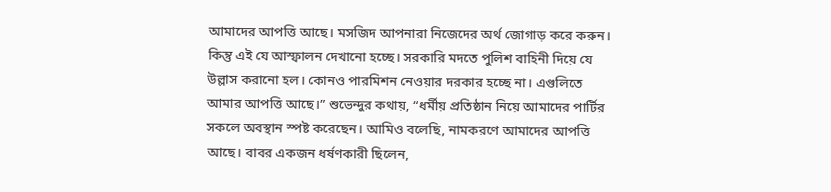আমাদের আপত্তি আছে। মসজিদ আপনারা নিজেদের অর্থ জোগাড় করে করুন। কিন্তু এই যে আস্ফালন দেখানো হচ্ছে। সরকারি মদতে পুলিশ বাহিনী দিয়ে যে উল্লাস করানো হল। কোনও পারমিশন নেওয়ার দরকার হচ্ছে না। এগুলিতে আমার আপত্তি আছে।” শুভেন্দুর কথায়, “ধর্মীয় প্রতিষ্ঠান নিয়ে আমাদের পার্টির সকলে অবস্থান স্পষ্ট করেছেন। আমিও বলেছি, নামকরণে আমাদের আপত্তি আছে। বাবর একজন ধর্ষণকারী ছিলেন,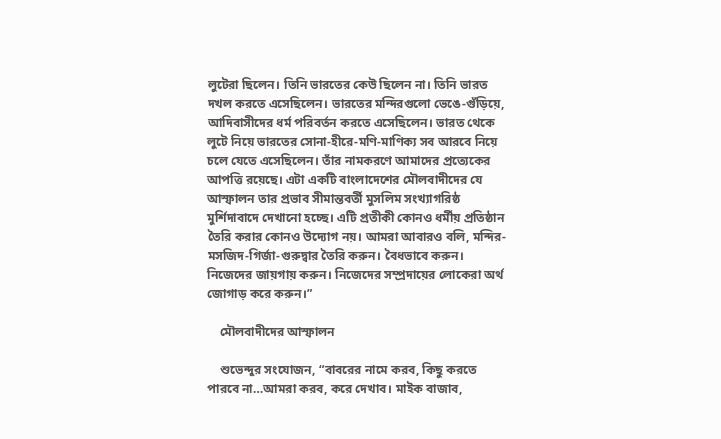লুটেরা ছিলেন। তিনি ভারতের কেউ ছিলেন না। তিনি ভারত দখল করতে এসেছিলেন। ভারতের মন্দিরগুলো ভেঙে-গুঁড়িয়ে, আদিবাসীদের ধর্ম পরিবর্তন করতে এসেছিলেন। ভারত থেকে লুটে নিয়ে ভারতের সোনা-হীরে-মণি-মাণিক্য সব আরবে নিয়ে চলে যেতে এসেছিলেন। তাঁর নামকরণে আমাদের প্রত্যেকের আপত্তি রয়েছে। এটা একটি বাংলাদেশের মৌলবাদীদের যে আস্ফালন তার প্রভাব সীমান্তবর্তী মুসলিম সংখ্যাগরিষ্ঠ মুর্শিদাবাদে দেখানো হচ্ছে। এটি প্রতীকী কোনও ধর্মীয় প্রতিষ্ঠান তৈরি করার কোনও উদ্যোগ নয়। আমরা আবারও বলি, মন্দির-মসজিদ-গির্জা-গুরুদ্বার তৈরি করুন। বৈধভাবে করুন। নিজেদের জায়গায় করুন। নিজেদের সম্প্রদায়ের লোকেরা অর্থ জোগাড় করে করুন।”

    মৌলবাদীদের আস্ফালন

    শুভেন্দুর সংযোজন, “বাবরের নামে করব, কিছু করতে পারবে না…আমরা করব, করে দেখাব। মাইক বাজাব,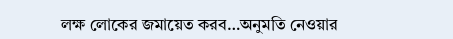লক্ষ লোকের জমায়েত করব…অনুমতি নেওয়ার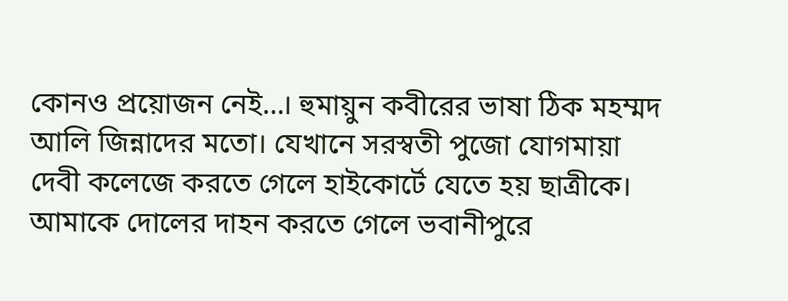কোনও প্রয়োজন নেই…। হুমায়ুন কবীরের ভাষা ঠিক মহম্মদ আলি জিন্নাদের মতো। যেখানে সরস্বতী পুজো যোগমায়া দেবী কলেজে করতে গেলে হাইকোর্টে যেতে হয় ছাত্রীকে। আমাকে দোলের দাহন করতে গেলে ভবানীপুরে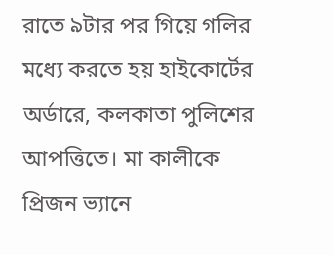রাতে ৯টার পর গিয়ে গলির মধ্যে করতে হয় হাইকোর্টের অর্ডারে, কলকাতা পুলিশের আপত্তিতে। মা কালীকে প্রিজন ভ্যানে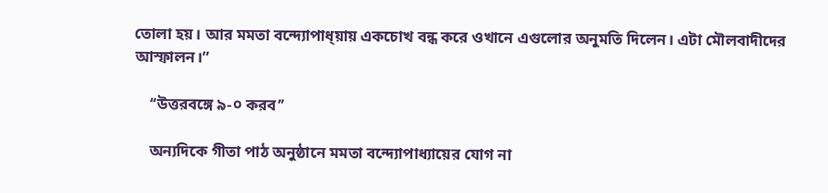তোলা হয়। আর মমতা বন্দ্যোপাধ্য়ায় একচোখ বন্ধ করে ওখানে এগুলোর অনুমতি দিলেন। এটা মৌলবাদীদের আস্ফালন।”

    ‘‘উত্তরবঙ্গে ৯-০ করব’’

    অন্যদিকে গীতা পাঠ অনুষ্ঠানে মমতা বন্দ্যোপাধ্যায়ের যোগ না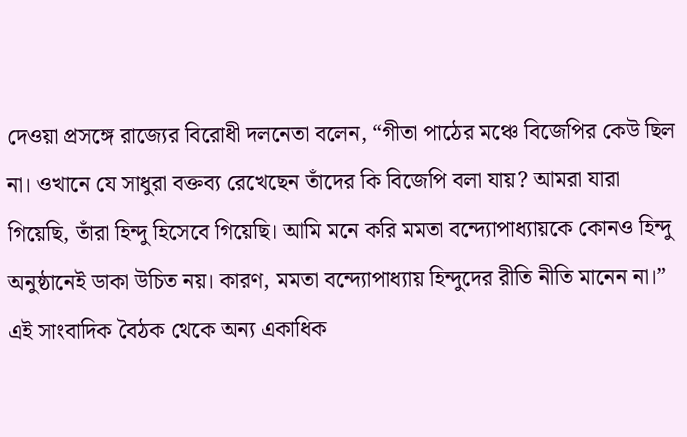দেওয়া প্রসঙ্গে রাজ্যের বিরোধী দলনেতা বলেন, “গীতা পাঠের মঞ্চে বিজেপির কেউ ছিল না। ওখানে যে সাধুরা বক্তব্য রেখেছেন তাঁদের কি বিজেপি বলা যায়? আমরা যারা গিয়েছি, তাঁরা হিন্দু হিসেবে গিয়েছি। আমি মনে করি মমতা বন্দ্যোপাধ্যায়কে কোনও হিন্দু অনুষ্ঠানেই ডাকা উচিত নয়। কারণ, মমতা বন্দ্যোপাধ্যায় হিন্দুদের রীতি নীতি মানেন না।” এই সাংবাদিক বৈঠক থেকে অন্য একাধিক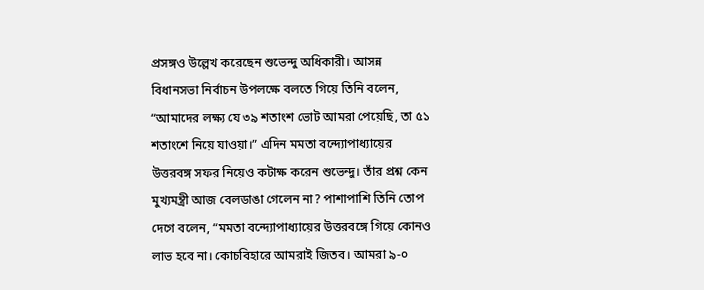প্রসঙ্গও উল্লেখ করেছেন শুভেন্দু অধিকারী। আসন্ন বিধানসভা নির্বাচন উপলক্ষে বলতে গিয়ে তিনি বলেন, “আমাদের লক্ষ্য যে ৩৯ শতাংশ ভোট আমরা পেয়েছি, তা ৫১ শতাংশে নিয়ে যাওয়া।” এদিন মমতা বন্দ্যোপাধ্যায়ের উত্তরবঙ্গ সফর নিয়েও কটাক্ষ করেন শুভেন্দু। তাঁর প্রশ্ন কেন মুখ্যমন্ত্রী আজ বেলডাঙা গেলেন না? পাশাপাশি তিনি তোপ দেগে বলেন, “মমতা বন্দ্যোপাধ্যায়ের উত্তরবঙ্গে গিয়ে কোনও লাভ হবে না। কোচবিহারে আমরাই জিতব। আমরা ৯-০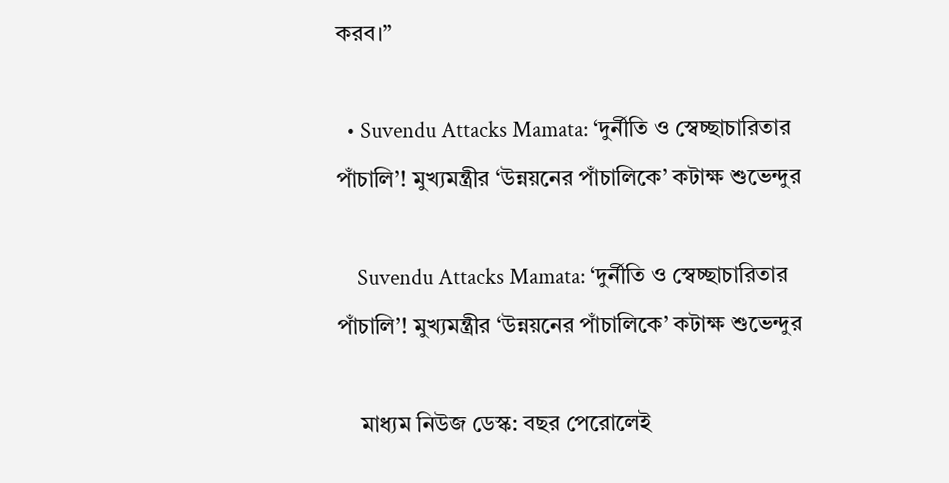করব।”

  • Suvendu Attacks Mamata: ‘দুর্নীতি ও স্বেচ্ছাচারিতার পাঁচালি’! মুখ্যমন্ত্রীর ‘উন্নয়নের পাঁচালিকে’ কটাক্ষ শুভেন্দুর

    Suvendu Attacks Mamata: ‘দুর্নীতি ও স্বেচ্ছাচারিতার পাঁচালি’! মুখ্যমন্ত্রীর ‘উন্নয়নের পাঁচালিকে’ কটাক্ষ শুভেন্দুর

    মাধ্যম নিউজ ডেস্ক: বছর পেরোলেই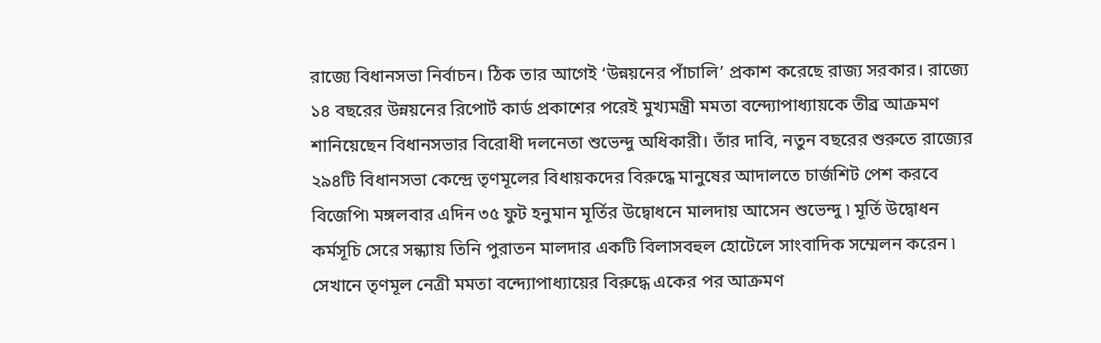রাজ্যে বিধানসভা নির্বাচন। ঠিক তার আগেই ‘উন্নয়নের পাঁচালি’ প্রকাশ করেছে রাজ্য সরকার। রাজ্যে ১৪ বছরের উন্নয়নের রিপোর্ট কার্ড প্রকাশের পরেই মুখ্যমন্ত্রী মমতা বন্দ্যোপাধ্যায়কে তীব্র আক্রমণ শানিয়েছেন বিধানসভার বিরোধী দলনেতা শুভেন্দু অধিকারী। তাঁর দাবি, নতুন বছরের শুরুতে রাজ্যের ২৯৪টি বিধানসভা কেন্দ্রে তৃণমূলের বিধায়কদের বিরুদ্ধে মানুষের আদালতে চার্জশিট পেশ করবে বিজেপি৷ মঙ্গলবার এদিন ৩৫ ফুট হনুমান মূর্তির উদ্বোধনে মালদায় আসেন শুভেন্দু ৷ মূর্তি উদ্বোধন কর্মসূচি সেরে সন্ধ্যায় তিনি পুরাতন মালদার একটি বিলাসবহুল হোটেলে সাংবাদিক সম্মেলন করেন ৷ সেখানে তৃণমূল নেত্রী মমতা বন্দ্যোপাধ্যায়ের বিরুদ্ধে একের পর আক্রমণ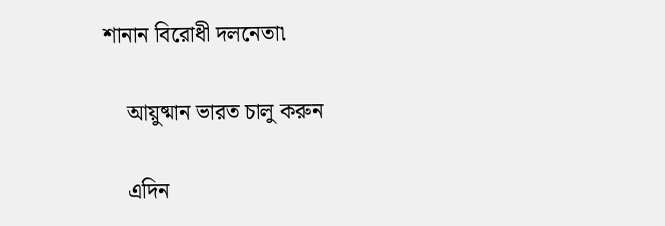শানান বিরোধী দলনেতা৷

    আয়ুষ্মান ভারত চালু করুন

    এদিন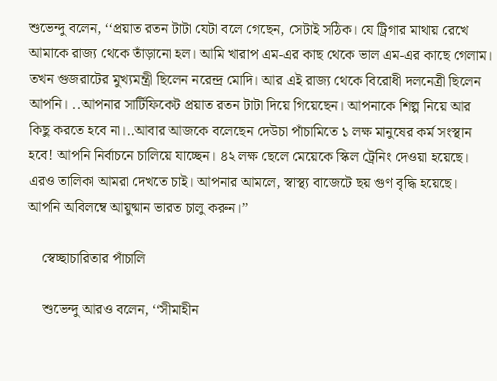শুভেন্দু বলেন, ‘‘প্রয়াত রতন টাটা যেটা বলে গেছেন, সেটাই সঠিক। যে ট্রিগার মাথায় রেখে আমাকে রাজ্য থেকে তাঁড়ানো হল। আমি খারাপ এম-এর কাছ থেকে ভাল এম-এর কাছে গেলাম। তখন গুজরাটের মুখ্যমন্ত্রী ছিলেন নরেন্দ্র মোদি। আর এই রাজ্য থেকে বিরোধী দলনেত্রী ছিলেন আপনি। ..আপনার সার্টিফিকেট প্রয়াত রতন টাটা দিয়ে গিয়েছেন। আপনাকে শিল্প নিয়ে আর কিছু করতে হবে না।..আবার আজকে বলেছেন দেউচা পাঁচামিতে ১ লক্ষ মানুষের কর্ম সংস্থান হবে! আপনি নির্বাচনে চালিয়ে যাচ্ছেন। ৪২ লক্ষ ছেলে মেয়েকে স্কিল ট্রেনিং দেওয়া হয়েছে। এরও তালিকা আমরা দেখতে চাই। আপনার আমলে, স্বাস্থ্য বাজেটে ছয় গুণ বৃদ্ধি হয়েছে। আপনি অবিলম্বে আয়ুষ্মান ভারত চালু করুন।’’

    স্বেচ্ছাচারিতার পাঁচালি

    শুভেন্দু আরও বলেন, ‘‘সীমাহীন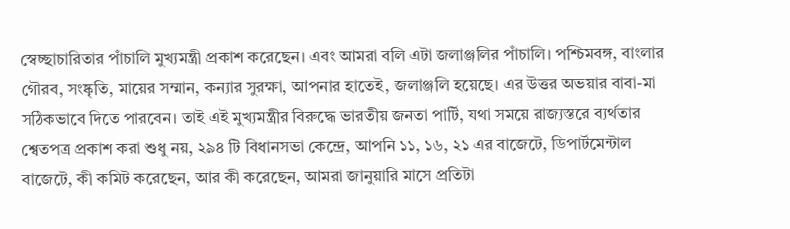স্বেচ্ছাচারিতার পাঁচালি মুখ্যমন্ত্রী প্রকাশ করেছেন। এবং আমরা বলি এটা জলাঞ্জলির পাঁচালি। পশ্চিমবঙ্গ, বাংলার গৌরব, সংষ্কৃতি, মায়ের সম্মান, কন্যার সুরক্ষা, আপনার হাতেই, জলাঞ্জলি হয়েছে। এর উত্তর অভয়ার বাবা-মা সঠিকভাবে দিতে পারবেন। তাই এই মুখ্যমন্ত্রীর বিরুদ্ধে ভারতীয় জনতা পার্টি, যথা সময়ে রাজ্যস্তরে ব্যর্থতার শ্বেতপত্র প্রকাশ করা শুধু নয়, ২৯৪ টি বিধানসভা কেন্দ্রে, আপনি ১১, ১৬, ২১ এর বাজেটে, ডিপার্টমেন্টাল বাজেটে, কী কমিট করেছেন, আর কী করেছেন, আমরা জানুয়ারি মাসে প্রতিটা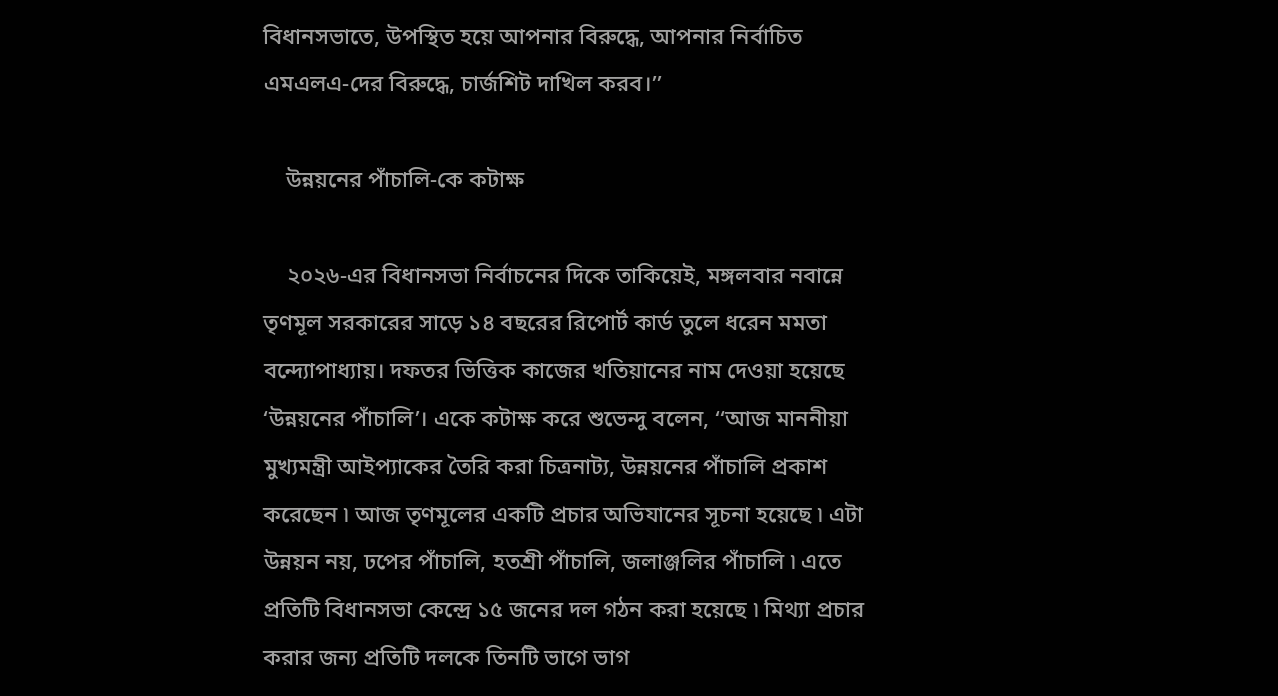বিধানসভাতে, উপস্থিত হয়ে আপনার বিরুদ্ধে, আপনার নির্বাচিত এমএলএ-দের বিরুদ্ধে, চার্জশিট দাখিল করব।’’

    উন্নয়নের পাঁচালি-কে কটাক্ষ

    ২০২৬-এর বিধানসভা নির্বাচনের দিকে তাকিয়েই, মঙ্গলবার নবান্নে তৃণমূল সরকারের সাড়ে ১৪ বছরের রিপোর্ট কার্ড তুলে ধরেন মমতা বন্দ্যোপাধ্যায়। দফতর ভিত্তিক কাজের খতিয়ানের নাম দেওয়া হয়েছে ‘উন্নয়নের পাঁচালি’। একে কটাক্ষ করে শুভেন্দু বলেন, ‘‘আজ মাননীয়া মুখ্যমন্ত্রী আইপ্যাকের তৈরি করা চিত্রনাট্য, উন্নয়নের পাঁচালি প্রকাশ করেছেন ৷ আজ তৃণমূলের একটি প্রচার অভিযানের সূচনা হয়েছে ৷ এটা উন্নয়ন নয়, ঢপের পাঁচালি, হতশ্রী পাঁচালি, জলাঞ্জলির পাঁচালি ৷ এতে প্রতিটি বিধানসভা কেন্দ্রে ১৫ জনের দল গঠন করা হয়েছে ৷ মিথ্যা প্রচার করার জন্য প্রতিটি দলকে তিনটি ভাগে ভাগ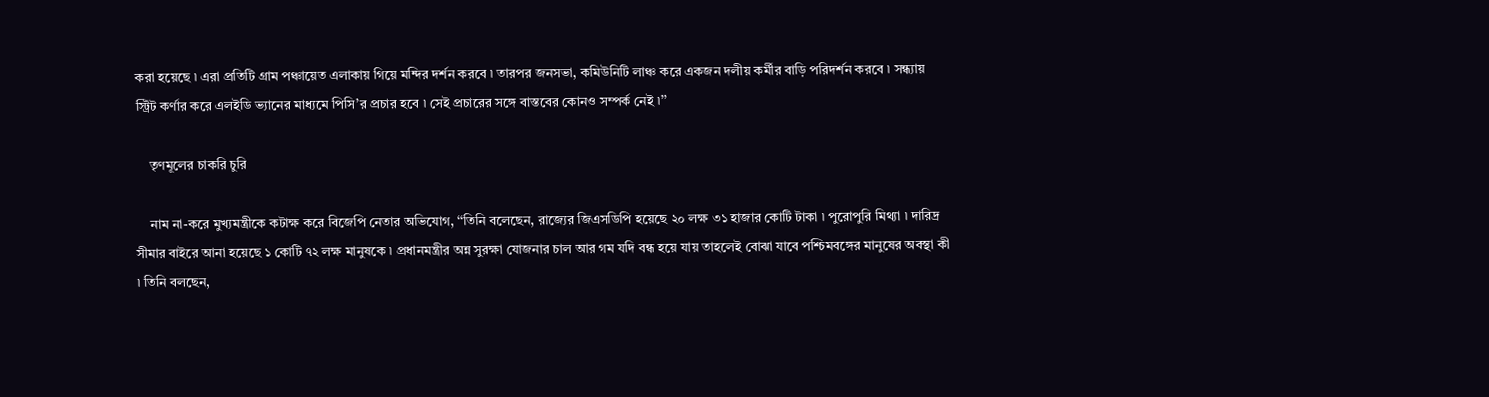করা হয়েছে ৷ এরা প্রতিটি গ্রাম পঞ্চায়েত এলাকায় গিয়ে মন্দির দর্শন করবে ৷ তারপর জনসভা, কমিউনিটি লাঞ্চ করে একজন দলীয় কর্মীর বাড়ি পরিদর্শন করবে ৷ সন্ধ্যায় স্ট্রিট কর্ণার করে এলইডি ভ্যানের মাধ্যমে পিসি’র প্রচার হবে ৷ সেই প্রচারের সঙ্গে বাস্তবের কোনও সম্পর্ক নেই ৷’’

    তৃণমূলের চাকরি চুরি

    নাম না-করে মুখ্যমন্ত্রীকে কটাক্ষ করে বিজেপি নেতার অভিযোগ, ‘‘তিনি বলেছেন, রাজ্যের জিএসডিপি হয়েছে ২০ লক্ষ ৩১ হাজার কোটি টাকা ৷ পুরোপুরি মিথ্যা ৷ দারিদ্র সীমার বাইরে আনা হয়েছে ১ কোটি ৭২ লক্ষ মানুষকে ৷ প্রধানমন্ত্রীর অন্ন সুরক্ষা যোজনার চাল আর গম যদি বন্ধ হয়ে যায় তাহলেই বোঝা যাবে পশ্চিমবঙ্গের মানুষের অবস্থা কী ৷ তিনি বলছেন,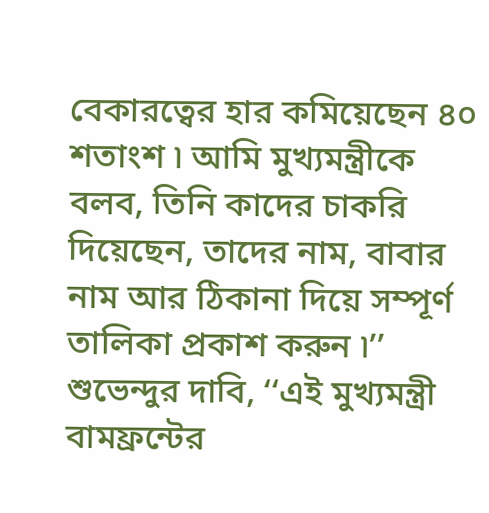বেকারত্বের হার কমিয়েছেন ৪০ শতাংশ ৷ আমি মুখ্যমন্ত্রীকে বলব, তিনি কাদের চাকরি দিয়েছেন, তাদের নাম, বাবার নাম আর ঠিকানা দিয়ে সম্পূর্ণ তালিকা প্রকাশ করুন ৷’’ শুভেন্দুর দাবি, ‘‘এই মুখ্যমন্ত্রী বামফ্রন্টের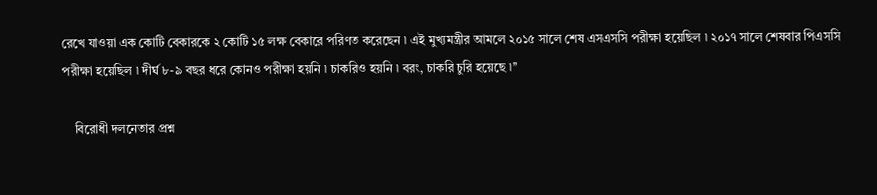রেখে যাওয়া এক কোটি বেকারকে ২ কোটি ১৫ লক্ষ বেকারে পরিণত করেছেন ৷ এই মুখ্যমন্ত্রীর আমলে ২০১৫ সালে শেষ এসএসসি পরীক্ষা হয়েছিল ৷ ২০১৭ সালে শেষবার পিএসসি পরীক্ষা হয়েছিল ৷ দীর্ঘ ৮-৯ বছর ধরে কোনও পরীক্ষা হয়নি ৷ চাকরিও হয়নি ৷ বরং, চাকরি চুরি হয়েছে ৷’’

    বিরোধী দলনেতার প্রশ্ন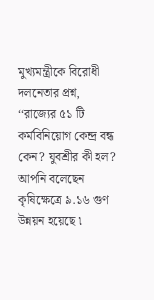মুখ্যমন্ত্রীকে বিরোধী দলনেতার প্রশ্ন, ‘‘রাজ্যের ৫১ টি কর্মবিনিয়োগ কেন্দ্র বন্ধ কেন? যুবশ্রীর কী হল? আপনি বলেছেন কৃষিক্ষেত্রে ৯.১৬ গুণ উন্নয়ন হয়েছে ৷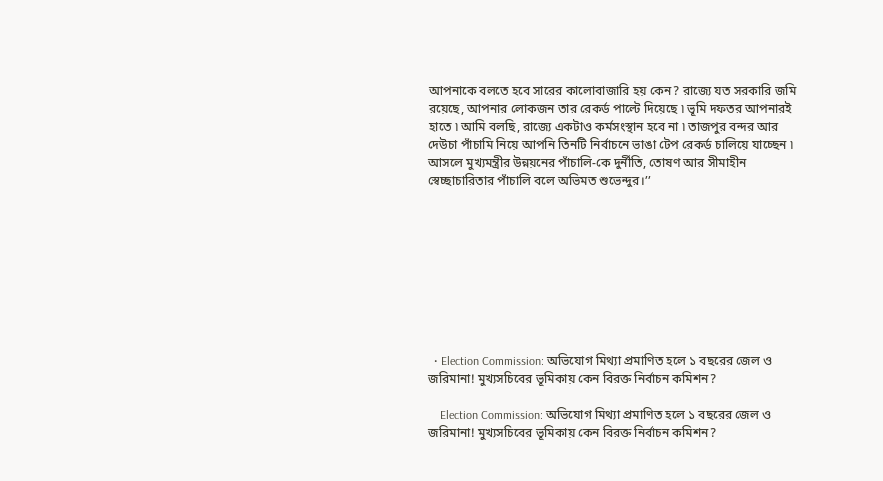আপনাকে বলতে হবে সারের কালোবাজারি হয় কেন? রাজ্যে যত সরকারি জমি রয়েছে, আপনার লোকজন তার রেকর্ড পাল্টে দিয়েছে ৷ ভূমি দফতর আপনারই হাতে ৷ আমি বলছি, রাজ্যে একটাও কর্মসংস্থান হবে না ৷ তাজপুর বন্দর আর দেউচা পাঁচামি নিয়ে আপনি তিনটি নির্বাচনে ভাঙা টেপ রেকর্ড চালিয়ে যাচ্ছেন ৷ আসলে মুখ্যমন্ত্রীর উন্নয়নের পাঁচালি-কে দুর্নীতি, তোষণ আর সীমাহীন স্বেচ্ছাচারিতার পাঁচালি বলে অভিমত শুভেন্দুর।’’









  • Election Commission: অভিযোগ মিথ্যা প্রমাণিত হলে ১ বছরের জেল ও জরিমানা! মুখ্যসচিবের ভূমিকায় কেন বিরক্ত নির্বাচন কমিশন?

    Election Commission: অভিযোগ মিথ্যা প্রমাণিত হলে ১ বছরের জেল ও জরিমানা! মুখ্যসচিবের ভূমিকায় কেন বিরক্ত নির্বাচন কমিশন?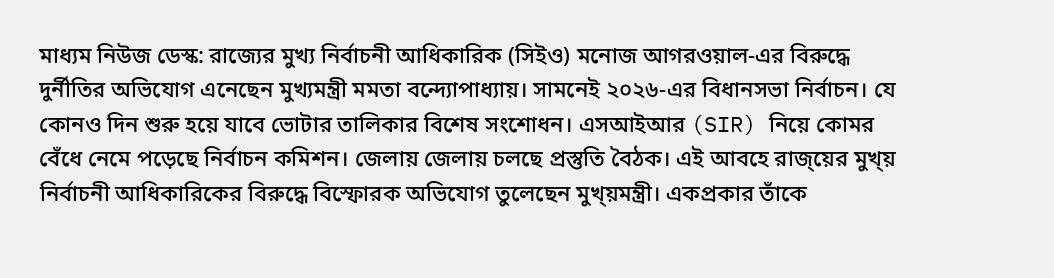মাধ্যম নিউজ ডেস্ক: রাজ্যের মুখ্য নির্বাচনী আধিকারিক (সিইও) মনোজ আগরওয়াল-এর বিরুদ্ধে দুর্নীতির অভিযোগ এনেছেন মুখ্যমন্ত্রী মমতা বন্দ্যোপাধ্যায়। সামনেই ২০২৬-এর বিধানসভা নির্বাচন। যে কোনও দিন শুরু হয়ে যাবে ভোটার তালিকার বিশেষ সংশোধন। এসআইআর (SIR) নিয়ে কোমর বেঁধে নেমে পড়েছে নির্বাচন কমিশন। জেলায় জেলায় চলছে প্রস্তুতি বৈঠক। এই আবহে রাজ্য়ের মুখ্য় নির্বাচনী আধিকারিকের বিরুদ্ধে বিস্ফোরক অভিযোগ তুলেছেন মুখ্য়মন্ত্রী। একপ্রকার তাঁকে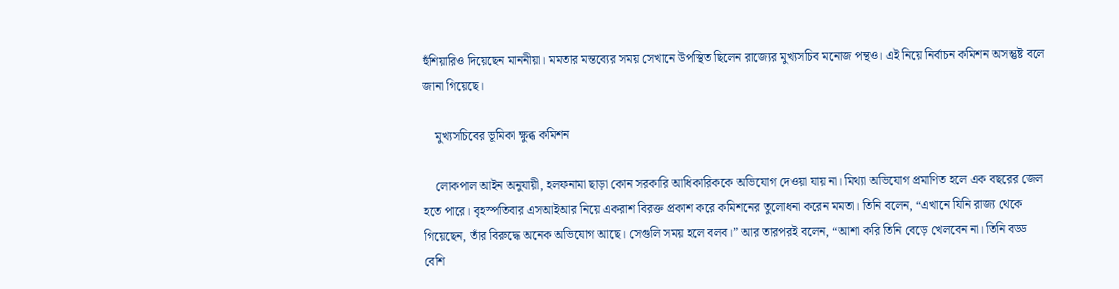হুঁশিয়ারিও দিয়েছেন মাননীয়া। মমতার মন্তব্যের সময় সেখানে উপস্থিত ছিলেন রাজ্যের মুখ্যসচিব মনোজ পন্থও। এই নিয়ে নির্বাচন কমিশন অসন্তুষ্ট বলে জানা গিয়েছে।

    মুখ্যসচিবের ভূমিকা ক্ষুব্ধ কমিশন

    লোকপাল আইন অনুযায়ী, হলফনামা ছাড়া কোন সরকারি আধিকারিককে অভিযোগ দেওয়া যায় না। মিথ্যা অভিযোগ প্রমাণিত হলে এক বছরের জেল হতে পারে। বৃহস্পতিবার এসআইআর নিয়ে একরাশ বিরক্ত প্রকাশ করে কমিশনের তুলোধনা করেন মমতা। তিনি বলেন, “এখানে যিনি রাজ্য থেকে গিয়েছেন, তাঁর বিরুদ্ধে অনেক অভিযোগ আছে। সেগুলি সময় হলে বলব।” আর তারপরই বলেন, “আশা করি তিনি বেড়ে খেলবেন না। তিনি বড্ড বেশি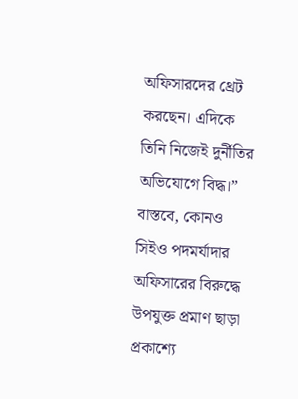অফিসারদের থ্রেট করছেন। এদিকে তিনি নিজেই দুর্নীতির অভিযোগে বিদ্ধ।” বাস্তবে, কোনও সিইও পদমর্যাদার অফিসারের বিরুদ্ধে উপযুক্ত প্রমাণ ছাড়া প্রকাশ্যে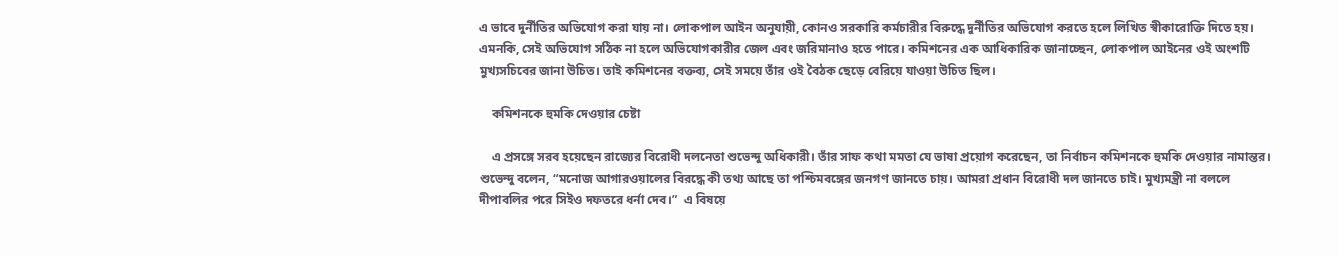এ ভাবে দুর্নীতির অভিযোগ করা যায় না। লোকপাল আইন অনুযায়ী, কোনও সরকারি কর্মচারীর বিরুদ্ধে দুর্নীতির অভিযোগ করতে হলে লিখিত স্বীকারোক্তি দিতে হয়। এমনকি, সেই অভিযোগ সঠিক না হলে অভিযোগকারীর জেল এবং জরিমানাও হতে পারে। কমিশনের এক আধিকারিক জানাচ্ছেন, লোকপাল আইনের ওই অংশটি মুখ্যসচিবের জানা উচিত। তাই কমিশনের বক্তব্য, সেই সময়ে তাঁর ওই বৈঠক ছেড়ে বেরিয়ে যাওয়া উচিত ছিল।

    কমিশনকে হুমকি দেওয়ার চেষ্টা

    এ প্রসঙ্গে সরব হয়েছেন রাজ্যের বিরোধী দলনেতা শুভেন্দু অধিকারী। তাঁর সাফ কথা মমতা যে ভাষা প্রয়োগ করেছেন, তা নির্বাচন কমিশনকে হুমকি দেওয়ার নামান্তর। শুভেন্দু বলেন, “মনোজ আগারওয়ালের বিরদ্ধে কী তথ্য আছে তা পশ্চিমবঙ্গের জনগণ জানতে চায়। আমরা প্রধান বিরোধী দল জানতে চাই। মুখ্যমন্ত্রী না বললে দীপাবলির পরে সিইও দফতরে ধর্না দেব।”  এ বিষয়ে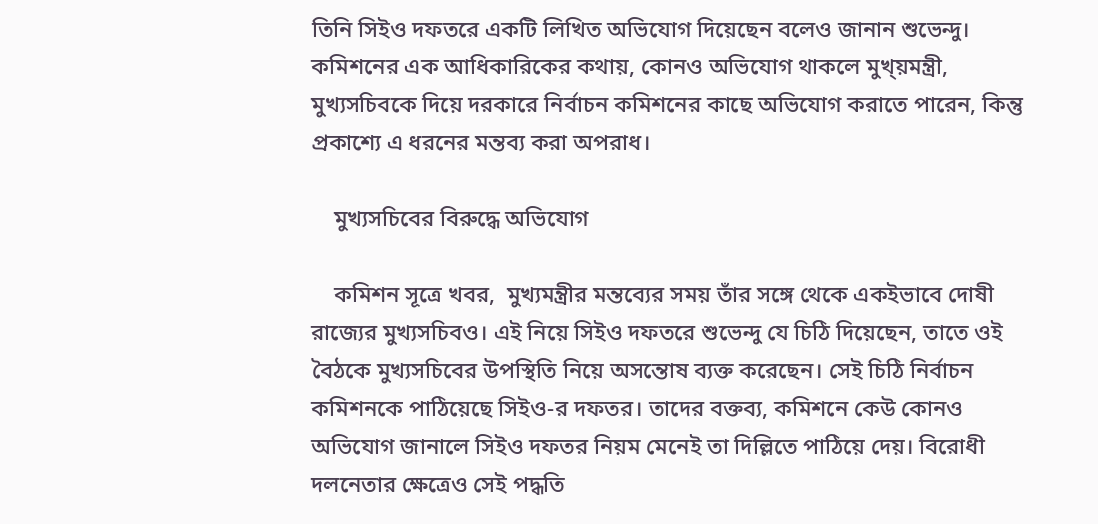তিনি সিইও দফতরে একটি লিখিত অভিযোগ দিয়েছেন বলেও জানান শুভেন্দু। কমিশনের এক আধিকারিকের কথায়, কোনও অভিযোগ থাকলে মুখ্য়মন্ত্রী, মুখ্যসচিবকে দিয়ে দরকারে নির্বাচন কমিশনের কাছে অভিযোগ করাতে পারেন, কিন্তু প্রকাশ্যে এ ধরনের মন্তব্য করা অপরাধ।

    মুখ্যসচিবের বিরুদ্ধে অভিযোগ

    কমিশন সূত্রে খবর,  মুখ্যমন্ত্রীর মন্তব্যের সময় তাঁর সঙ্গে থেকে একইভাবে দোষী রাজ্যের মুখ্যসচিবও। এই নিয়ে সিইও দফতরে শুভেন্দু যে চিঠি দিয়েছেন, তাতে ওই বৈঠকে মুখ্যসচিবের উপস্থিতি নিয়ে অসন্তোষ ব্যক্ত করেছেন। সেই চিঠি নির্বাচন কমিশনকে পাঠিয়েছে সিইও-র দফতর। তাদের বক্তব্য, কমিশনে কেউ কোনও অভিযোগ জানালে সিইও দফতর নিয়ম মেনেই তা দিল্লিতে পাঠিয়ে দেয়। বিরোধী দলনেতার ক্ষেত্রেও সেই পদ্ধতি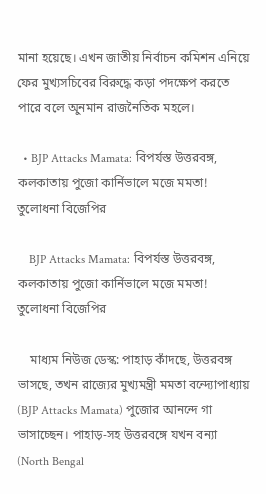মানা হয়েছে। এখন জাতীয় নির্বাচন কমিশন এনিয়ে ফের মুখ্যসচিবের বিরুদ্ধে কড়া পদক্ষেপ করতে পারে বলে অুনমান রাজনৈতিক মহলে।

  • BJP Attacks Mamata: বিপর্যস্ত উত্তরবঙ্গ, কলকাতায় পুজো কার্নিভালে মজে মমতা! তুলোধনা বিজেপির

    BJP Attacks Mamata: বিপর্যস্ত উত্তরবঙ্গ, কলকাতায় পুজো কার্নিভালে মজে মমতা! তুলোধনা বিজেপির

    মাধ্যম নিউজ ডেস্ক: পাহাড় কাঁদছে, উত্তরবঙ্গ ভাসছে, তখন রাজ্যের মুখ্যমন্ত্রী মমতা বন্দ্যোপাধ্যায় (BJP Attacks Mamata) পুজোর আনন্দে গা ভাসাচ্ছেন। পাহাড়-সহ উত্তরবঙ্গে যখন বন্যা (North Bengal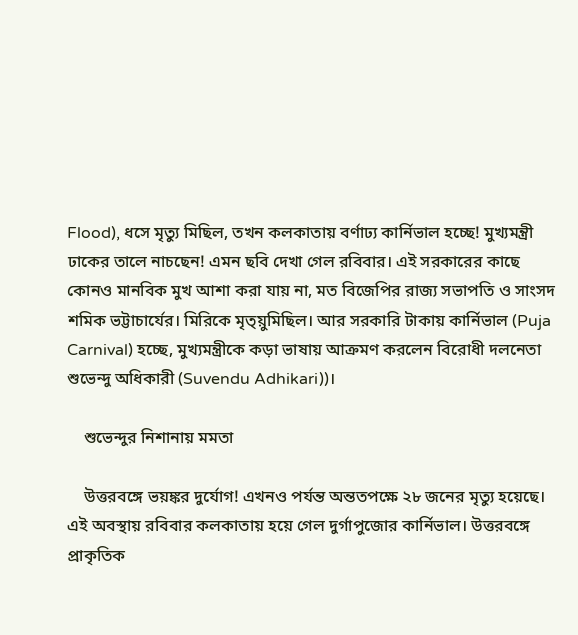Flood), ধসে মৃত্যু মিছিল, তখন কলকাতায় বর্ণাঢ্য কার্নিভাল হচ্ছে! মুখ্যমন্ত্রী ঢাকের তালে নাচছেন! এমন ছবি দেখা গেল রবিবার। এই সরকারের কাছে কোনও মানবিক মুখ আশা করা যায় না, মত বিজেপির রাজ্য সভাপতি ও সাংসদ শমিক ভট্টাচার্যের। মিরিকে মৃত্য়ুমিছিল। আর সরকারি টাকায় কার্নিভাল (Puja Carnival) হচ্ছে, মুখ্যমন্ত্রীকে কড়া ভাষায় আক্রমণ করলেন বিরোধী দলনেতা শুভেন্দু অধিকারী (Suvendu Adhikari))।

    শুভেন্দুর নিশানায় মমতা

    উত্তরবঙ্গে ভয়ঙ্কর দুর্যোগ! এখনও পর্যন্ত অন্ততপক্ষে ২৮ জনের মৃত্যু হয়েছে। এই অবস্থায় রবিবার কলকাতায় হয়ে গেল দুর্গাপুজোর কার্নিভাল। উত্তরবঙ্গে প্রাকৃতিক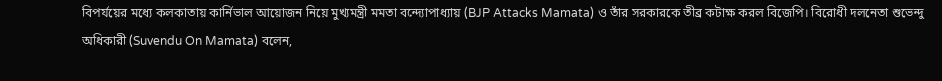বিপর্যয়ের মধ্যে কলকাতায় কার্নিভাল আয়োজন নিয়ে মুখ্যমন্ত্রী মমতা বন্দ্যোপাধ্যায় (BJP Attacks Mamata) ও তাঁর সরকারকে তীব্র কটাক্ষ করল বিজেপি। বিরোধী দলনেতা শুভেন্দু অধিকারী (Suvendu On Mamata) বলেন,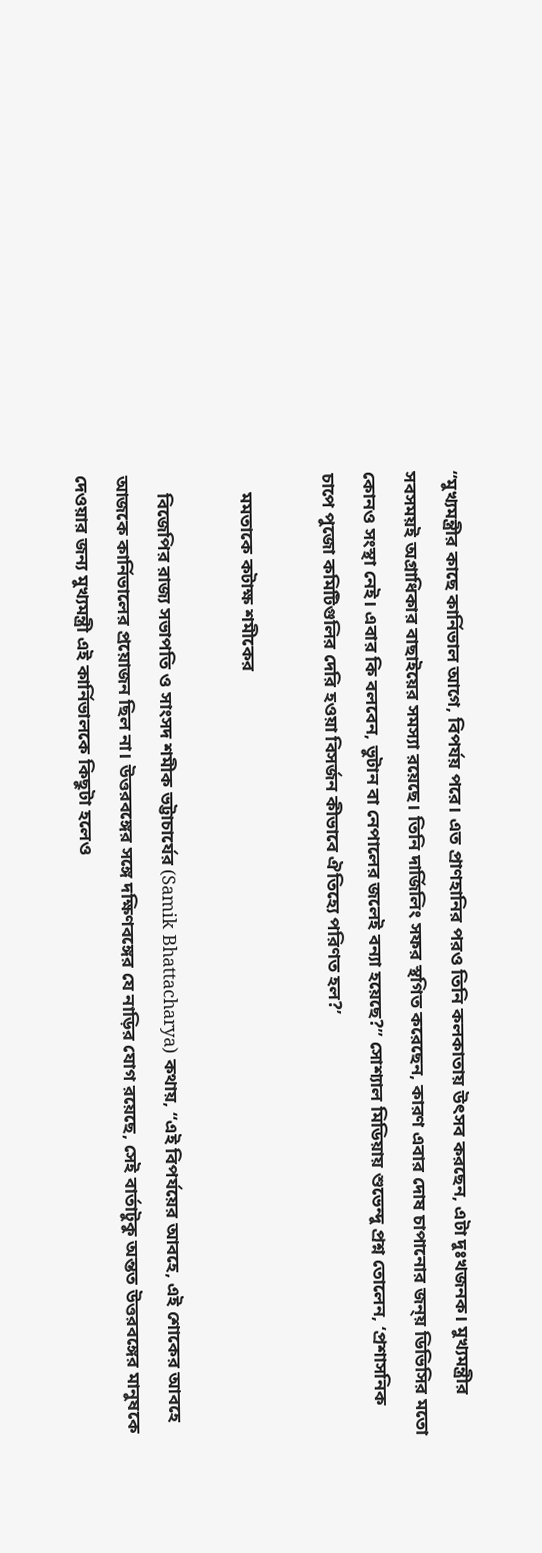‘‘মুখ্যমন্ত্রীর কাছে কার্নিভাল আগে, বিপর্যয় পরে। এত প্রাণহানির পরও তিনি কলকাতায় উৎসব করছেন, এটা দুঃখজনক। মুখ্যমন্ত্রীর সবসময়ই অগ্রাধিকার বাছাইয়ের সমস্যা রয়েছে। তিনি দার্জিলিং সফর স্থগিত করেছেন, কারণ এবার দোষ চাপানোর জন্য় ডিভিসির মতো কোনও সংস্থা নেই। এবার কি বলবেন, ভুটান বা নেপালের জলেই বন্যা হয়েছে?’’ সোশ্যাল মিডিয়ায় শুভেন্দু প্রশ্ন তোলেন, ‘প্রশাসনিক চাপে পুজো কমিটিগুলির দেরি হওয়া বিসর্জন কীভাবে ঐতিহ্যে পরিণত হল?’

    মমতাকে কটাক্ষ শমীকের

    বিজেপির রাজ্য সভাপতি ও সাংসদ শমীক ভট্টাচার্যের (Samik Bhattacharya) কথায়, ‘‘এই বিপর্যয়ের আবহে, এই শোকের আবহে আজকে কার্নিভালের প্রয়োজন ছিল না। উত্তরবঙ্গের সঙ্গে দক্ষিণবঙ্গের যে নাড়ির যোগ রয়েছে, সেই বার্তাটুকু অন্তত উত্তরবঙ্গের মানুষকে দেওয়ার জন্য মুখ্যমন্ত্রী এই কার্নিভালকে কিছুটা হলেও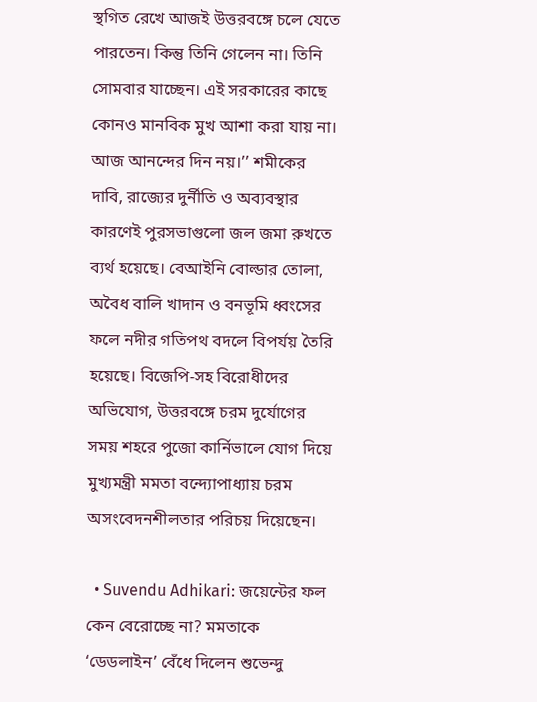স্থগিত রেখে আজই উত্তরবঙ্গে চলে যেতে পারতেন। কিন্তু তিনি গেলেন না। তিনি সোমবার যাচ্ছেন। এই সরকারের কাছে কোনও মানবিক মুখ আশা করা যায় না। আজ আনন্দের দিন নয়।’’ শমীকের দাবি, রাজ্যের দুর্নীতি ও অব্যবস্থার কারণেই পুরসভাগুলো জল জমা রুখতে ব্যর্থ হয়েছে। বেআইনি বোল্ডার তোলা, অবৈধ বালি খাদান ও বনভূমি ধ্বংসের ফলে নদীর গতিপথ বদলে বিপর্যয় তৈরি হয়েছে। বিজেপি-সহ বিরোধীদের অভিযোগ, উত্তরবঙ্গে চরম দুর্যোগের সময় শহরে পুজো কার্নিভালে যোগ দিয়ে মুখ্যমন্ত্রী মমতা বন্দ্যোপাধ্যায় চরম অসংবেদনশীলতার পরিচয় দিয়েছেন।

  • Suvendu Adhikari: জয়েন্টের ফল কেন বেরোচ্ছে না? মমতাকে ‘ডেডলাইন’ বেঁধে দিলেন শুভেন্দু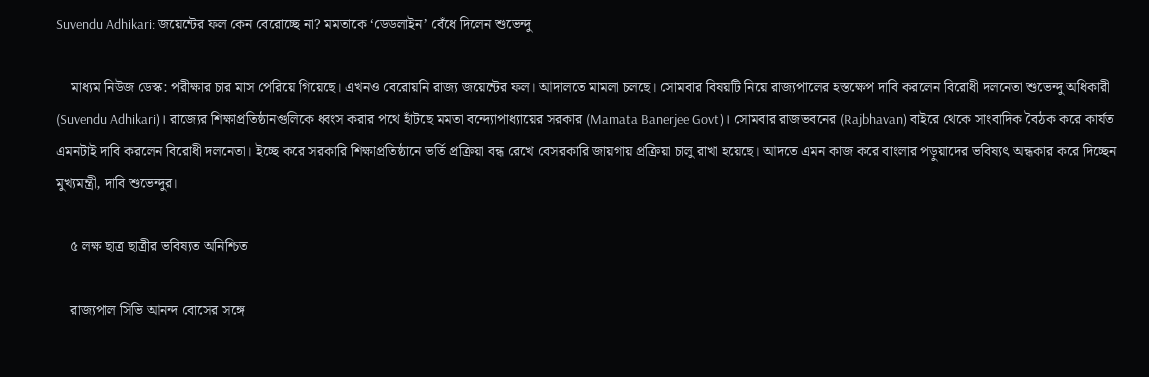Suvendu Adhikari: জয়েন্টের ফল কেন বেরোচ্ছে না? মমতাকে ‘ডেডলাইন’ বেঁধে দিলেন শুভেন্দু

    মাধ্যম নিউজ ডেস্ক: পরীক্ষার চার মাস পেরিয়ে গিয়েছে। এখনও বেরোয়নি রাজ্য জয়েন্টের ফল। আদালতে মামলা চলছে। সোমবার বিষয়টি নিয়ে রাজ্যপালের হস্তক্ষেপ দাবি করলেন বিরোধী দলনেতা শুভেন্দু অধিকারী (Suvendu Adhikari)। রাজ্যের শিক্ষাপ্রতিষ্ঠানগুলিকে ধ্বংস করার পথে হাঁটছে মমতা বন্দ্যোপাধ্যায়ের সরকার (Mamata Banerjee Govt)। সোমবার রাজভবনের (Rajbhavan) বাইরে থেকে সাংবাদিক বৈঠক করে কার্যত এমনটাই দাবি করলেন বিরোধী দলনেতা। ইচ্ছে করে সরকারি শিক্ষাপ্রতিষ্ঠানে ভর্তি প্রক্রিয়া বন্ধ রেখে বেসরকারি জায়গায় প্রক্রিয়া চালু রাখা হয়েছে। আদতে এমন কাজ করে বাংলার পড়ুয়াদের ভবিষ্যৎ অন্ধকার করে দিচ্ছেন মুখ্যমন্ত্রী, দাবি শুভেন্দুর।

    ৫ লক্ষ ছাত্র ছাত্রীর ভবিষ্যত অনিশ্চিত

    রাজ্যপাল সিভি আনন্দ বোসের সঙ্গে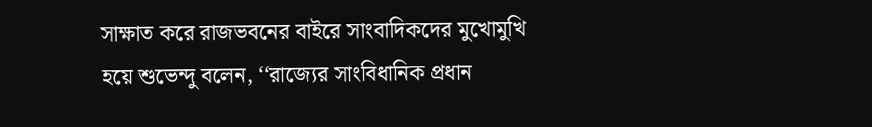সাক্ষাত করে রাজভবনের বাইরে সাংবাদিকদের মুখোমুখি হয়ে শুভেন্দু বলেন, ‘‘রাজ্যের সাংবিধানিক প্রধান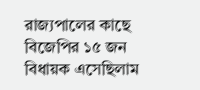রাজ্যপালের কাছে বিজেপির ১৫ জন বিধায়ক এসেছিলাম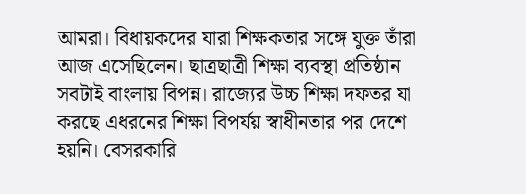আমরা। বিধায়কদের যারা শিক্ষকতার সঙ্গে যুক্ত তাঁরা আজ এসেছিলেন। ছাত্রছাত্রী শিক্ষা ব্যবস্থা প্রতিষ্ঠান সবটাই বাংলায় বিপন্ন। রাজ্যের উচ্চ শিক্ষা দফতর যা করছে এধরনের শিক্ষা বিপর্যয় স্বাধীনতার পর দেশে হয়নি। বেসরকারি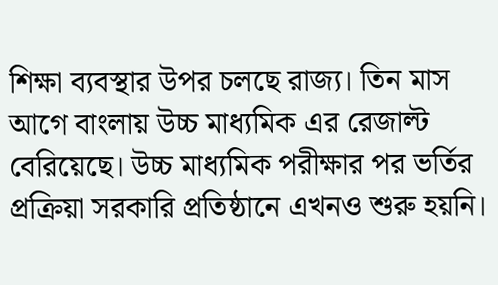শিক্ষা ব্যবস্থার উপর চলছে রাজ্য। তিন মাস আগে বাংলায় উচ্চ মাধ্যমিক এর রেজাল্ট বেরিয়েছে। উচ্চ মাধ্যমিক পরীক্ষার পর ভর্তির প্রক্রিয়া সরকারি প্রতিষ্ঠানে এখনও শুরু হয়নি।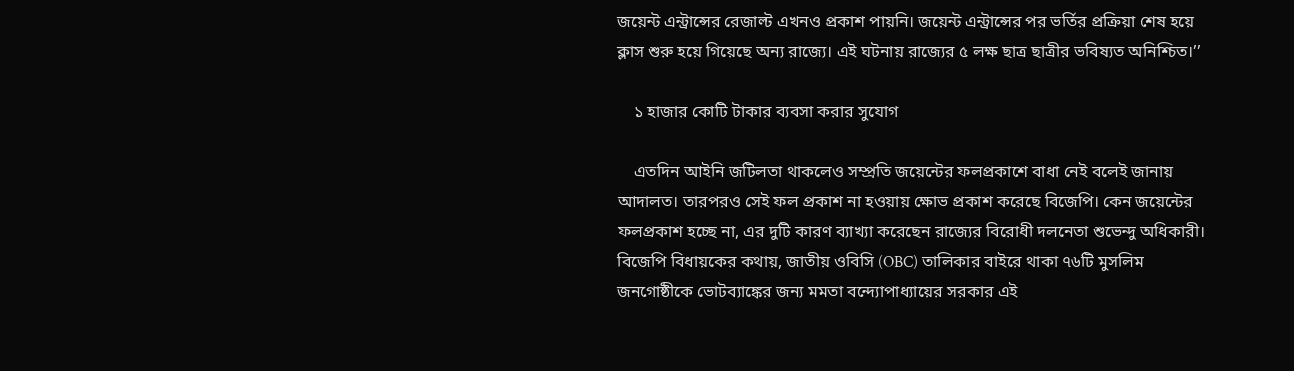জয়েন্ট এন্ট্রান্সের রেজাল্ট এখনও প্রকাশ পায়নি। জয়েন্ট এন্ট্রান্সের পর ভর্তির প্রক্রিয়া শেষ হয়ে ক্লাস শুরু হয়ে গিয়েছে অন্য রাজ্যে। এই ঘটনায় রাজ্যের ৫ লক্ষ ছাত্র ছাত্রীর ভবিষ্যত অনিশ্চিত।’’

    ১ হাজার কোটি টাকার ব্যবসা করার সুযোগ

    এতদিন আইনি জটিলতা থাকলেও সম্প্রতি জয়েন্টের ফলপ্রকাশে বাধা নেই বলেই জানায় আদালত। তারপরও সেই ফল প্রকাশ না হওয়ায় ক্ষোভ প্রকাশ করেছে বিজেপি। কেন জয়েন্টের ফলপ্রকাশ হচ্ছে না, এর দুটি কারণ ব্যাখ্যা করেছেন রাজ্যের বিরোধী দলনেতা শুভেন্দু অধিকারী। বিজেপি বিধায়কের কথায়, জাতীয় ওবিসি (OBC) তালিকার বাইরে থাকা ৭৬টি মুসলিম জনগোষ্ঠীকে ভোটব্যাঙ্কের জন্য মমতা বন্দ্যোপাধ্যায়ের সরকার এই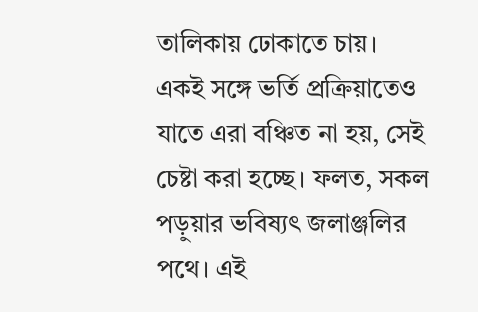তালিকায় ঢোকাতে চায়। একই সঙ্গে ভর্তি প্রক্রিয়াতেও যাতে এরা বঞ্চিত না হয়, সেই চেষ্টা করা হচ্ছে। ফলত, সকল পড়ুয়ার ভবিষ্যৎ জলাঞ্জলির পথে। এই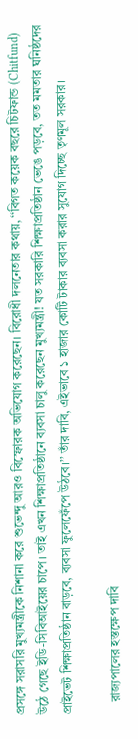প্রসঙ্গে সরাসরি মুখ্যমন্ত্রীকে নিশানা করে শুভেন্দু আরও বিস্ফোরক অভিযোগ করেছেন। বিরোধী দলনেতার কথায়, ‘‘বিগত কয়েক বছরে চিটফান্ড (Chitfund) উঠে গেছে ইডি-সিবিআইয়ের চাপে। তাই এখন শিক্ষাপ্রতিষ্ঠানে ব্যবসা চালু করেছেন মুখ্যমন্ত্রী! যত সরকারি শিক্ষাপ্রতিষ্ঠান ভেঙে পড়বে, তত মমতার ঘনিষ্ঠদের প্রাইভেট শিক্ষাপ্রতিষ্ঠান বাড়বে, ব্যবসা ফুলেফেঁপে উঠবে।’’ তাঁর দাবি, এইভাবে ১ হাজার কোটি টাকার ব্যবসা করার সুযোগ দিচ্ছে তৃণমূল সরকার।

    রাজ্যপালের হস্তক্ষেপ দাবি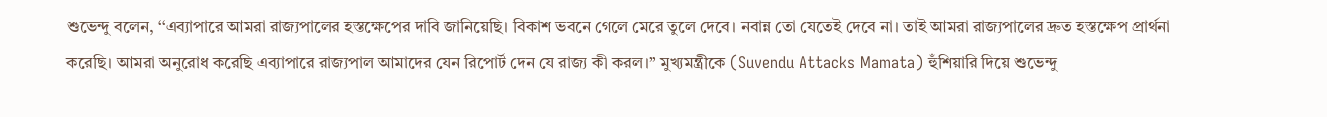শুভেন্দু বলেন, ‘‘এব্যাপারে আমরা রাজ্যপালের হস্তক্ষেপের দাবি জানিয়েছি। বিকাশ ভবনে গেলে মেরে তুলে দেবে। নবান্ন তো যেতেই দেবে না। তাই আমরা রাজ্যপালের দ্রুত হস্তক্ষেপ প্রার্থনা করেছি। আমরা অনুরোধ করেছি এব্যাপারে রাজ্যপাল আমাদের যেন রিপোর্ট দেন যে রাজ্য কী করল।’’ মুখ্যমন্ত্রীকে (Suvendu Attacks Mamata) হুঁশিয়ারি দিয়ে শুভেন্দু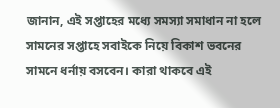জানান, এই সপ্তাহের মধ্যে সমস্যা সমাধান না হলে সামনের সপ্তাহে সবাইকে নিয়ে বিকাশ ভবনের সামনে ধর্নায় বসবেন। কারা থাকবে এই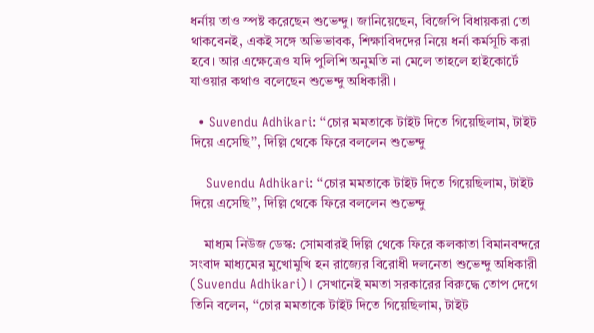ধর্নায় তাও স্পষ্ট করেছেন শুভেন্দু। জানিয়েছেন, বিজেপি বিধায়করা তো থাকবেনই, একই সঙ্গে অভিভাবক, শিক্ষাবিদদের নিয়ে ধর্না কর্মসূচি করা হবে। আর এক্ষেত্রেও যদি পুলিশি অনুমতি না মেলে তাহলে হাইকোর্টে যাওয়ার কথাও বলেছেন শুভেন্দু অধিকারী।

  • Suvendu Adhikari: ‘‘চোর মমতাকে টাইট দিতে গিয়েছিলাম, টাইট দিয়ে এসেছি’’, দিল্লি থেকে ফিরে বললেন শুভেন্দু

    Suvendu Adhikari: ‘‘চোর মমতাকে টাইট দিতে গিয়েছিলাম, টাইট দিয়ে এসেছি’’, দিল্লি থেকে ফিরে বললেন শুভেন্দু

    মাধ্যম নিউজ ডেস্ক: সোমবারই দিল্লি থেকে ফিরে কলকাতা বিমানবন্দরে সংবাদ মাধ্যমের মুখোমুখি হন রাজ্যের বিরোধী দলনেতা শুভেন্দু অধিকারী (Suvendu Adhikari)। সেখানেই মমতা সরকারের বিরুদ্ধে তোপ দেগে তিনি বলেন, ‘‘চোর মমতাকে টাইট দিতে গিয়েছিলাম, টাইট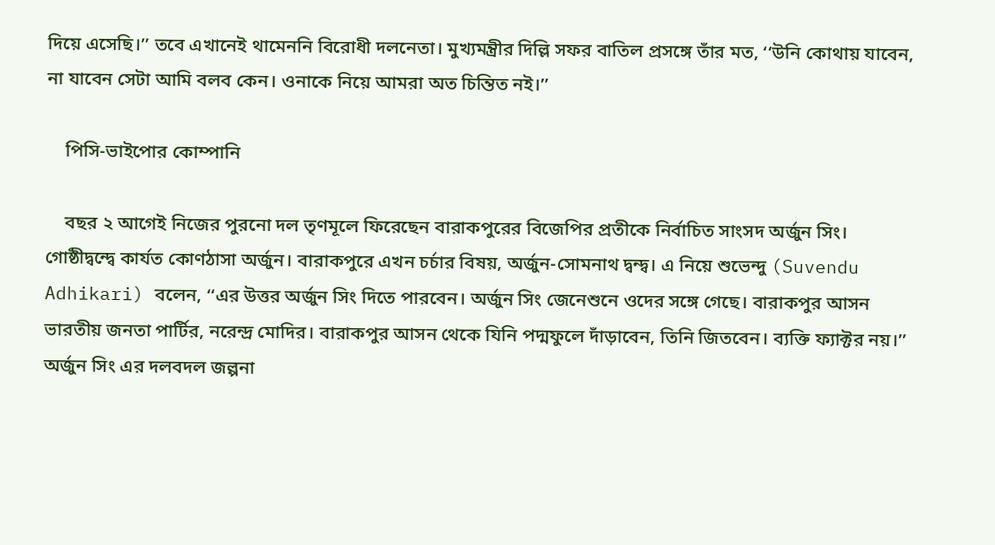দিয়ে এসেছি।’’ তবে এখানেই থামেননি বিরোধী দলনেতা। মুখ্যমন্ত্রীর দিল্লি সফর বাতিল প্রসঙ্গে তাঁর মত, ‘‘উনি কোথায় যাবেন, না যাবেন সেটা আমি বলব কেন। ওনাকে নিয়ে আমরা অত চিন্তিত নই।’’

    পিসি-ভাইপোর কোম্পানি

    বছর ২ আগেই নিজের পুরনো দল তৃণমূলে ফিরেছেন বারাকপুরের বিজেপির প্রতীকে নির্বাচিত সাংসদ অর্জুন সিং। গোষ্ঠীদ্বন্দ্বে কার্যত কোণঠাসা অর্জুন। বারাকপুরে এখন চর্চার বিষয়, অর্জুন-সোমনাথ দ্বন্দ্ব। এ নিয়ে শুভেন্দু (Suvendu Adhikari) বলেন, ‘‘এর উত্তর অর্জুন সিং দিতে পারবেন। অর্জুন সিং জেনেশুনে ওদের সঙ্গে গেছে। বারাকপুর আসন ভারতীয় জনতা পার্টির, নরেন্দ্র মোদির। বারাকপুর আসন থেকে যিনি পদ্মফুলে দাঁড়াবেন, তিনি জিতবেন। ব্যক্তি ফ্যাক্টর নয়।’’ অর্জুন সিং এর দলবদল জল্পনা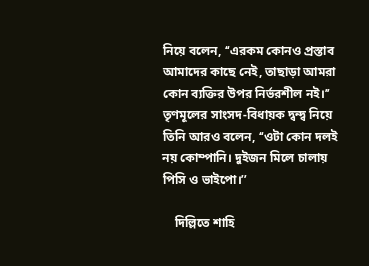নিয়ে বলেন, ‘‘এরকম কোনও প্রস্তাব আমাদের কাছে নেই, তাছাড়া আমরা কোন ব্যক্তির উপর নির্ভরশীল নই।’’ তৃণমূলের সাংসদ-বিধায়ক দ্বন্দ্ব নিয়ে তিনি আরও বলেন, ‘‘ওটা কোন দলই নয় কোম্পানি। দুইজন মিলে চালায় পিসি ও ভাইপো।’’

    দিল্লিতে শাহি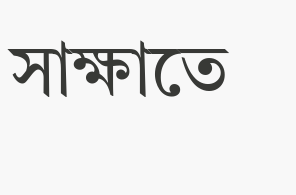সাক্ষাতে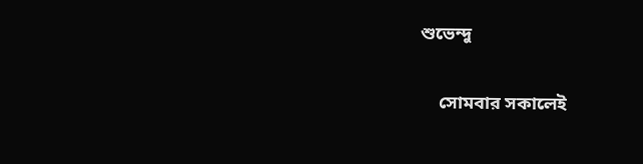শুভেন্দু

    সোমবার সকালেই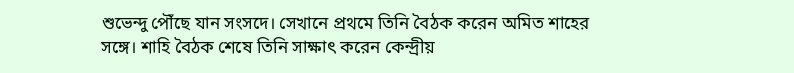শুভেন্দু পৌঁছে যান সংসদে। সেখানে প্রথমে তিনি বৈঠক করেন অমিত শাহের সঙ্গে। শাহি বৈঠক শেষে তিনি সাক্ষাৎ করেন কেন্দ্রীয়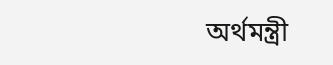অর্থমন্ত্রী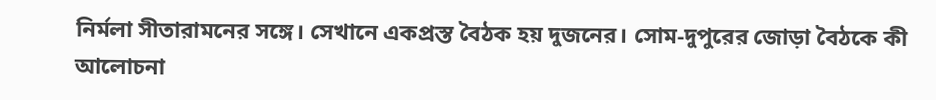নির্মলা সীতারামনের সঙ্গে। সেখানে একপ্রস্ত বৈঠক হয় দুজনের। সোম-দুপুরের জোড়া বৈঠকে কী আলোচনা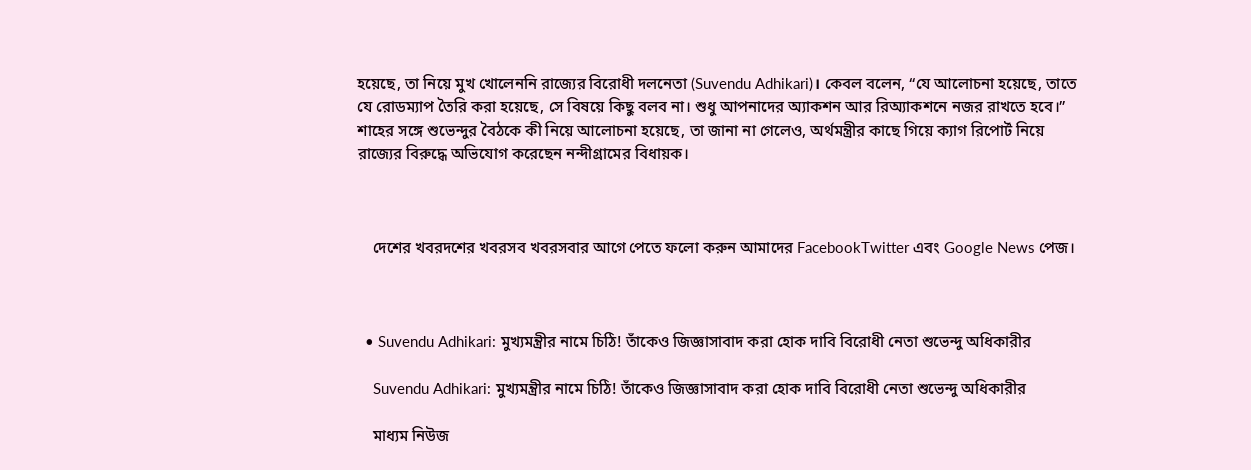হয়েছে, তা নিয়ে মুখ খোলেননি রাজ্যের বিরোধী দলনেতা (Suvendu Adhikari)। কেবল বলেন, “যে আলোচনা হয়েছে, তাতে যে রোডম্যাপ তৈরি করা হয়েছে, সে বিষয়ে কিছু বলব না। শুধু আপনাদের অ্যাকশন আর রিঅ্যাকশনে নজর রাখতে হবে।” শাহের সঙ্গে শুভেন্দুর বৈঠকে কী নিয়ে আলোচনা হয়েছে, তা জানা না গেলেও, অর্থমন্ত্রীর কাছে গিয়ে ক্যাগ রিপোর্ট নিয়ে রাজ্যের বিরুদ্ধে অভিযোগ করেছেন নন্দীগ্রামের বিধায়ক।



    দেশের খবরদশের খবরসব খবরসবার আগে পেতে ফলো করুন আমাদের FacebookTwitter এবং Google News পেজ।



  • Suvendu Adhikari: মুখ্যমন্ত্রীর নামে চিঠি! তাঁকেও জিজ্ঞাসাবাদ করা হোক দাবি বিরোধী নেতা শুভেন্দু অধিকারীর

    Suvendu Adhikari: মুখ্যমন্ত্রীর নামে চিঠি! তাঁকেও জিজ্ঞাসাবাদ করা হোক দাবি বিরোধী নেতা শুভেন্দু অধিকারীর

    মাধ্যম নিউজ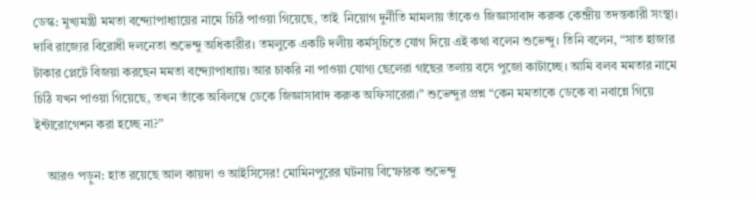ডেস্ক: মুখ্যমন্ত্রী মমতা বন্দ্যোপাধ্যায়ের নামে চিঠি পাওয়া গিয়েছে, তাই  নিয়োগ দুর্নীতি মামলায় তাঁকেও জিজ্ঞাসাবাদ করুক কেন্দ্রীয় তদন্তকারী সংস্থা। দাবি রাজ্যের বিরোধী দলনেতা শুভেন্দু অধিকারীর। তমলুকে একটি দলীয় কর্মসূচিতে যোগ দিয়ে এই কথা বলেন শুভেন্দু। তিনি বলেন, “সাত হাজার টাকার প্লেটে বিজয়া করছেন মমতা বন্দ্যোপাধ্যায়। আর চাকরি না পাওয়া যোগ্য ছেলেরা গাছের তলায় বসে পুজো কাটাচ্ছে। আমি বলব মমতার নামে চিঠি যখন পাওয়া গিয়েছে, তখন তাঁকে অবিলম্বে ডেকে জিজ্ঞাসাবাদ করুক অফিসারেরা।” শুভেন্দুর প্রশ্ন “কেন মমতাকে ডেকে বা নবান্নে গিয়ে ইন্টারোগেশন করা হচ্ছে না?”

    আরও পড়ুন: হাত রয়েছে আল কায়দা ও আইসিসের! মোমিনপুরের ঘটনায় বিস্ফোরক শুভেন্দু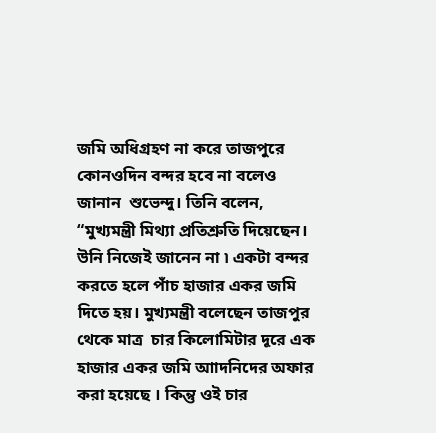জমি অধিগ্রহণ না করে তাজপুরে কোনওদিন বন্দর হবে না বলেও জানান  শুভেন্দু। তিনি বলেন, “মুখ্যমন্ত্রী মিথ্যা প্রতিশ্রুতি দিয়েছেন। উনি নিজেই জানেন না ৷ একটা বন্দর করতে হলে পাঁচ হাজার একর জমি দিতে হয়। মুখ্যমন্ত্রী বলেছেন তাজপুর থেকে মাত্র  চার কিলোমিটার দূরে এক হাজার একর জমি আাদনিদের অফার করা হয়েছে । কিন্তু ওই চার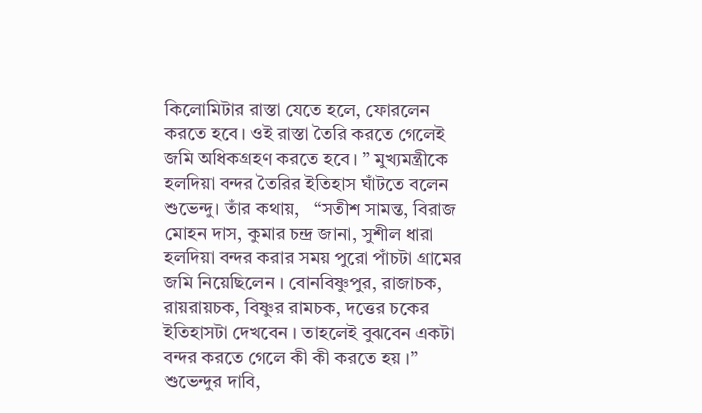কিলোমিটার রাস্তা যেতে হলে, ফোরলেন করতে হবে। ওই রাস্তা তৈরি করতে গেলেই জমি অধিকগ্রহণ করতে হবে। ” মুখ্যমন্ত্রীকে হলদিয়া বন্দর তৈরির ইতিহাস ঘাঁটতে বলেন শুভেন্দু। তাঁর কথায়,   “সতীশ সামন্ত, বিরাজ মোহন দাস, কুমার চন্দ্র জানা, সুশীল ধারা হলদিয়া বন্দর করার সময় পুরো পাঁচটা গ্রামের জমি নিয়েছিলেন । বোনবিষ্ণুপুর, রাজাচক, রায়রায়চক, বিষ্ণুর রামচক, দত্তের চকের ইতিহাসটা দেখবেন । তাহলেই বুঝবেন একটা বন্দর করতে গেলে কী কী করতে হয় ।”  শুভেন্দুর দাবি,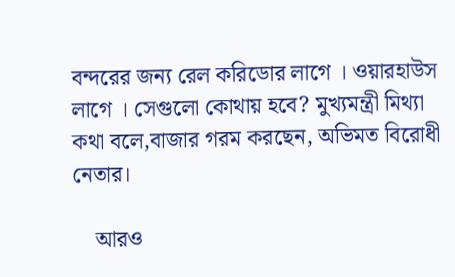বন্দরের জন্য রেল করিডোর লাগে । ওয়ারহাউস লাগে । সেগুলো কোথায় হবে? মুখ্যমন্ত্রী মিথ্যা কথা বলে,বাজার গরম করছেন, অভিমত বিরোধী নেতার।

    আরও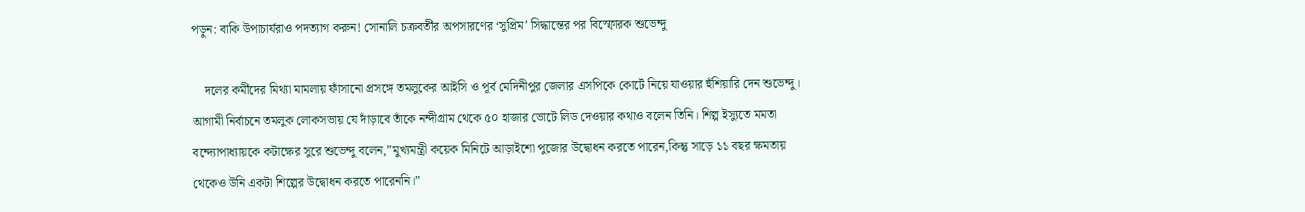পড়ুন: বাকি উপাচার্যরাও পদত্যাগ করুন! সোনালি চক্রবর্তীর অপসারণের ‘সুপ্রিম’ সিদ্ধান্তের পর বিস্ফোরক শুভেন্দু

    দলের কর্মীদের মিথ্যা মামলায় ফাঁসানো প্রসঙ্গে তমলুকের আইসি ও পূর্ব মেদিনীপুর জেলার এসপিকে কোর্টে নিয়ে যাওয়ার হুঁশিয়ারি দেন শুভেন্দু। আগামী নির্বাচনে তমলুক লোকসভায় যে দাঁড়াবে তাঁকে নন্দীগ্রাম থেকে ৫০ হাজার ভোটে লিড দেওয়ার কথাও বলেন তিনি। শিল্প ইস্যুতে মমতা বন্দ্যোপাধ্যায়কে কটাক্ষের সুরে শুভেন্দু বলেন,”মুখ্যমন্ত্রী কয়েক মিনিটে আড়াইশো পুজোর উদ্বোধন করতে পারেন,কিন্তু সাড়ে ১১ বছর ক্ষমতায় থেকেও উনি একটা শিল্পের উদ্বোধন করতে পারেননি।”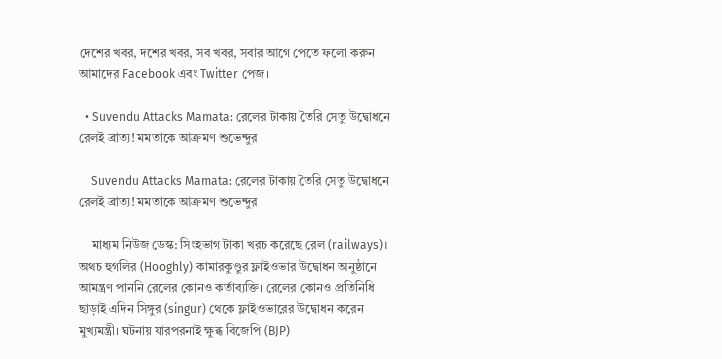দেশের খবর, দশের খবর, সব খবর, সবার আগে পেতে ফলো করুন আমাদের Facebook এবং Twitter পেজ।

  • Suvendu Attacks Mamata: রেলের টাকায় তৈরি সেতু উদ্বোধনে রেলই ব্রাত্য! মমতাকে আক্রমণ শুভেন্দুর

    Suvendu Attacks Mamata: রেলের টাকায় তৈরি সেতু উদ্বোধনে রেলই ব্রাত্য! মমতাকে আক্রমণ শুভেন্দুর

    মাধ্যম নিউজ ডেস্ক: সিংহভাগ টাকা খরচ করেছে রেল (railways)। অথচ হুগলির (Hooghly) কামারকুণ্ডুর ফ্লাইওভার উদ্বোধন অনুষ্ঠানে আমন্ত্রণ পাননি রেলের কোনও কর্তাব্যক্তি। রেলের কোনও প্রতিনিধি ছাড়াই এদিন সিঙ্গুর (singur) থেকে ফ্লাইওভারের উদ্বোধন করেন মুখ্যমন্ত্রী। ঘটনায় যারপরনাই ক্ষুব্ধ বিজেপি (BJP)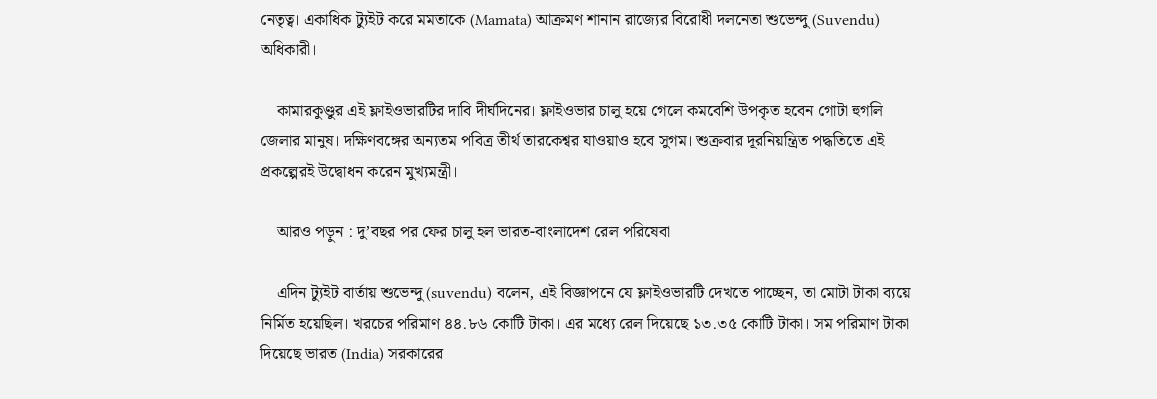নেতৃত্ব। একাধিক ট্যুইট করে মমতাকে (Mamata) আক্রমণ শানান রাজ্যের বিরোধী দলনেতা শুভেন্দু (Suvendu) অধিকারী।

    কামারকুণ্ডুর এই ফ্লাইওভারটির দাবি দীর্ঘদিনের। ফ্লাইওভার চালু হয়ে গেলে কমবেশি উপকৃত হবেন গোটা হুগলি জেলার মানুষ। দক্ষিণবঙ্গের অন্যতম পবিত্র তীর্থ তারকেশ্বর যাওয়াও হবে সুগম। শুক্রবার দূরনিয়ন্ত্রিত পদ্ধতিতে এই প্রকল্পেরই উদ্বোধন করেন মুখ্যমন্ত্রী।

    আরও পড়ুন : দু’বছর পর ফের চালু হল ভারত-বাংলাদেশ রেল পরিষেবা

    এদিন ট্যুইট বার্তায় শুভেন্দু (suvendu) বলেন, এই বিজ্ঞাপনে যে ফ্লাইওভারটি দেখতে পাচ্ছেন, তা মোটা টাকা ব্যয়ে নির্মিত হয়েছিল। খরচের পরিমাণ ৪৪.৮৬ কোটি টাকা। এর মধ্যে রেল দিয়েছে ১৩.৩৫ কোটি টাকা। সম পরিমাণ টাকা দিয়েছে ভারত (India) সরকারের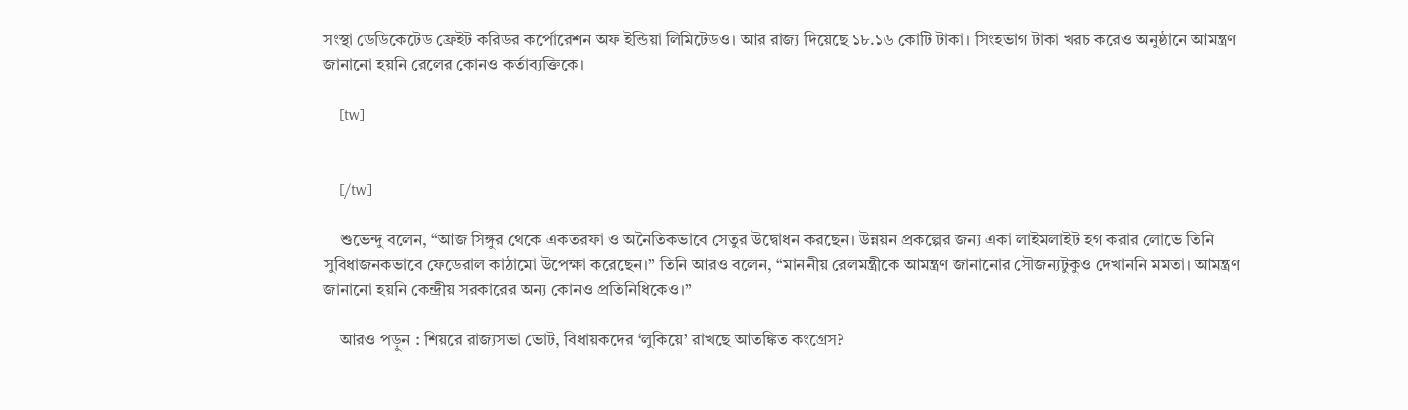সংস্থা ডেডিকেটেড ফ্রেইট করিডর কর্পোরেশন অফ ইন্ডিয়া লিমিটেডও। আর রাজ্য দিয়েছে ১৮.১৬ কোটি টাকা। সিংহভাগ টাকা খরচ করেও অনুষ্ঠানে আমন্ত্রণ জানানো হয়নি রেলের কোনও কর্তাব্যক্তিকে।

    [tw]


    [/tw]

    শুভেন্দু বলেন, “আজ সিঙ্গুর থেকে একতরফা ও অনৈতিকভাবে সেতুর উদ্বোধন করছেন। উন্নয়ন প্রকল্পের জন্য একা লাইমলাইট হগ করার লোভে তিনি সুবিধাজনকভাবে ফেডেরাল কাঠামো উপেক্ষা করেছেন।” তিনি আরও বলেন, “মাননীয় রেলমন্ত্রীকে আমন্ত্রণ জানানোর সৌজন্যটুকুও দেখাননি মমতা। আমন্ত্রণ জানানো হয়নি কেন্দ্রীয় সরকারের অন্য কোনও প্রতিনিধিকেও।”

    আরও পড়ুন : শিয়রে রাজ্যসভা ভোট, বিধায়কদের ‘লুকিয়ে’ রাখছে আতঙ্কিত কংগ্রেস?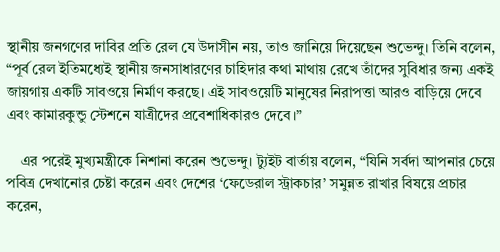স্থানীয় জনগণের দাবির প্রতি রেল যে উদাসীন নয়, তাও জানিয়ে দিয়েছেন শুভেন্দু। তিনি বলেন, “পূর্ব রেল ইতিমধ্যেই স্থানীয় জনসাধারণের চাহিদার কথা মাথায় রেখে তাঁদের সুবিধার জন্য একই জায়গায় একটি সাবওয়ে নির্মাণ করছে। এই সাবওয়েটি মানুষের নিরাপত্তা আরও বাড়িয়ে দেবে এবং কামারকুন্ডু স্টেশনে যাত্রীদের প্রবেশাধিকারও দেবে।”

    এর পরেই মুখ্যমন্ত্রীকে নিশানা করেন শুভেন্দু। ট্যুইট বার্তায় বলেন, “যিনি সর্বদা আপনার চেয়ে পবিত্র দেখানোর চেষ্টা করেন এবং দেশের ‘ফেডেরাল স্ট্রাকচার’ সমুন্নত রাখার বিষয়ে প্রচার করেন,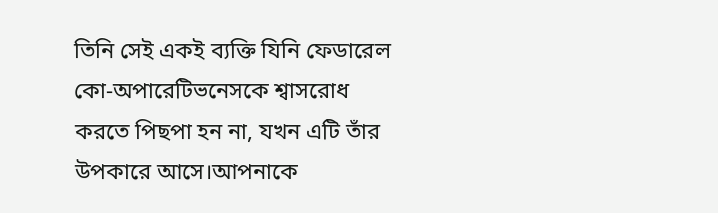তিনি সেই একই ব্যক্তি যিনি ফেডারেল কো-অপারেটিভনেসকে শ্বাসরোধ করতে পিছপা হন না, যখন এটি তাঁর উপকারে আসে।আপনাকে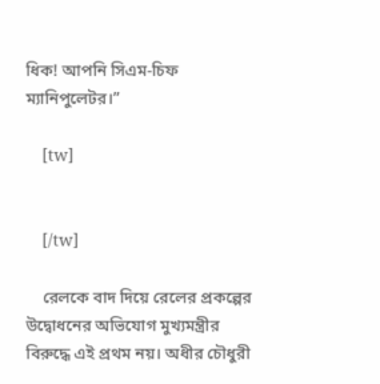ধিক! আপনি সিএম-চিফ ম্যানিপুলেটর।”

    [tw]


    [/tw]

    রেলকে বাদ দিয়ে রেলের প্রকল্পের উদ্বোধনের অভিযোগ মুখ্যমন্ত্রীর বিরুদ্ধে এই প্রথম নয়। অধীর চৌধুরী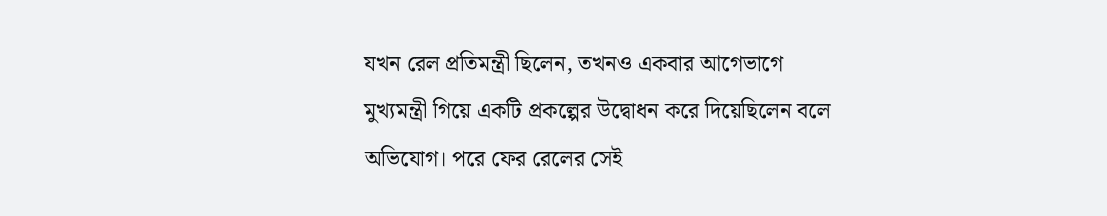যখন রেল প্রতিমন্ত্রী ছিলেন, তখনও একবার আগেভাগে মুখ্যমন্ত্রী গিয়ে একটি প্রকল্পের উদ্বোধন করে দিয়েছিলেন বলে অভিযোগ। পরে ফের রেলের সেই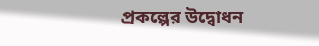প্রকল্পের উদ্বোধন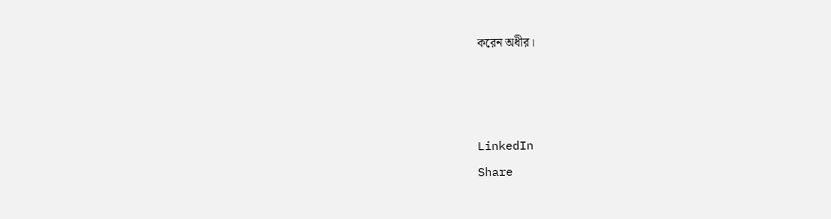করেন অধীর।



LinkedIn
Share